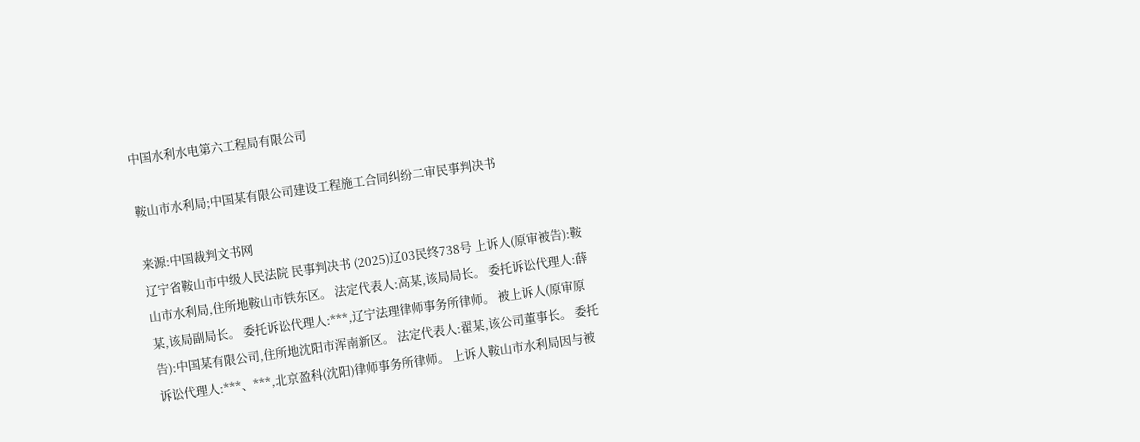中国水利水电第六工程局有限公司

鞍山市水利局;中国某有限公司建设工程施工合同纠纷二审民事判决书

来源:中国裁判文书网
辽宁省鞍山市中级人民法院 民事判决书 (2025)辽03民终738号 上诉人(原审被告):鞍山市水利局,住所地鞍山市铁东区。 法定代表人:高某,该局局长。 委托诉讼代理人:薛某,该局副局长。 委托诉讼代理人:***,辽宁法理律师事务所律师。 被上诉人(原审原告):中国某有限公司,住所地沈阳市浑南新区。 法定代表人:翟某,该公司董事长。 委托诉讼代理人:***、***,北京盈科(沈阳)律师事务所律师。 上诉人鞍山市水利局因与被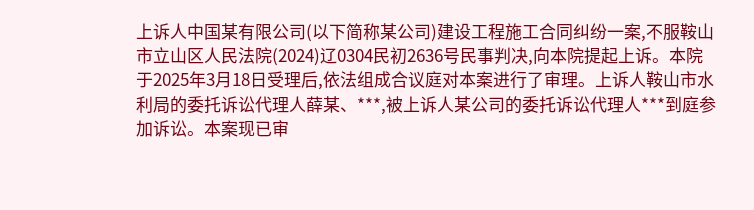上诉人中国某有限公司(以下简称某公司)建设工程施工合同纠纷一案,不服鞍山市立山区人民法院(2024)辽0304民初2636号民事判决,向本院提起上诉。本院于2025年3月18日受理后,依法组成合议庭对本案进行了审理。上诉人鞍山市水利局的委托诉讼代理人薛某、***,被上诉人某公司的委托诉讼代理人***到庭参加诉讼。本案现已审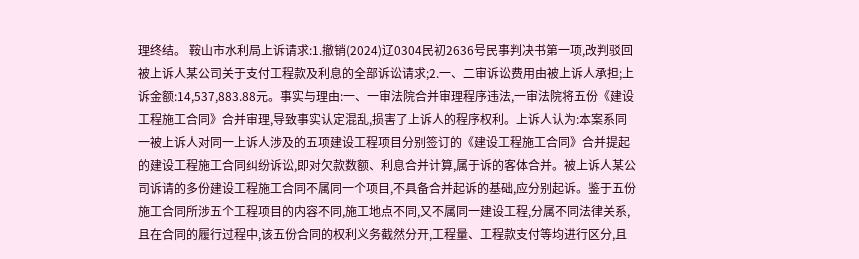理终结。 鞍山市水利局上诉请求:1.撤销(2024)辽0304民初2636号民事判决书第一项,改判驳回被上诉人某公司关于支付工程款及利息的全部诉讼请求;2.一、二审诉讼费用由被上诉人承担;上诉金额:14,537,883.88元。事实与理由:一、一审法院合并审理程序违法,一审法院将五份《建设工程施工合同》合并审理,导致事实认定混乱,损害了上诉人的程序权利。上诉人认为:本案系同一被上诉人对同一上诉人涉及的五项建设工程项目分别签订的《建设工程施工合同》合并提起的建设工程施工合同纠纷诉讼,即对欠款数额、利息合并计算,属于诉的客体合并。被上诉人某公司诉请的多份建设工程施工合同不属同一个项目,不具备合并起诉的基础,应分别起诉。鉴于五份施工合同所涉五个工程项目的内容不同,施工地点不同,又不属同一建设工程,分属不同法律关系,且在合同的履行过程中,该五份合同的权利义务截然分开,工程量、工程款支付等均进行区分,且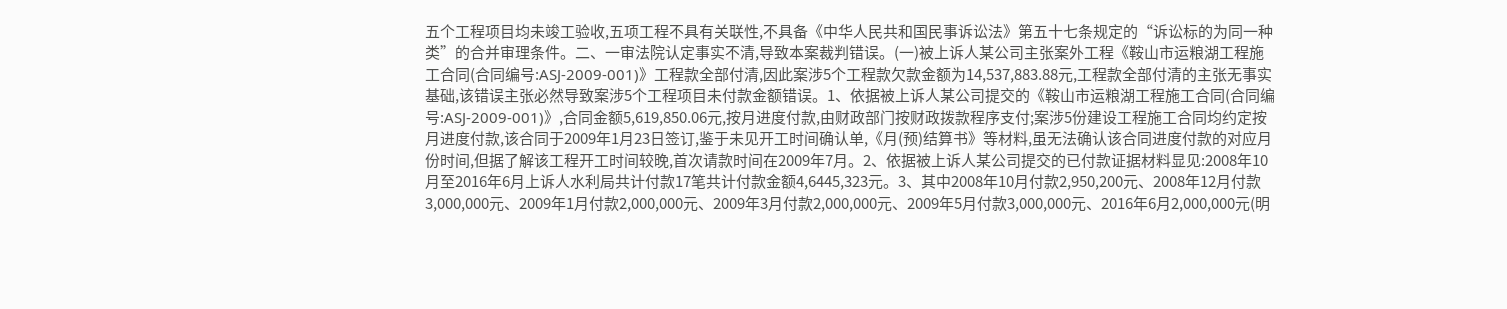五个工程项目均未竣工验收,五项工程不具有关联性,不具备《中华人民共和国民事诉讼法》第五十七条规定的“诉讼标的为同一种类”的合并审理条件。二、一审法院认定事实不清,导致本案裁判错误。(一)被上诉人某公司主张案外工程《鞍山市运粮湖工程施工合同(合同编号:ASJ-2009-001)》工程款全部付清,因此案涉5个工程款欠款金额为14,537,883.88元,工程款全部付清的主张无事实基础,该错误主张必然导致案涉5个工程项目未付款金额错误。1、依据被上诉人某公司提交的《鞍山市运粮湖工程施工合同(合同编号:ASJ-2009-001)》,合同金额5,619,850.06元,按月进度付款,由财政部门按财政拨款程序支付;案涉5份建设工程施工合同均约定按月进度付款,该合同于2009年1月23日签订,鉴于未见开工时间确认单,《月(预)结算书》等材料,虽无法确认该合同进度付款的对应月份时间,但据了解该工程开工时间较晚,首次请款时间在2009年7月。2、依据被上诉人某公司提交的已付款证据材料显见:2008年10月至2016年6月上诉人水利局共计付款17笔共计付款金额4,6445,323元。3、其中2008年10月付款2,950,200元、2008年12月付款3,000,000元、2009年1月付款2,000,000元、2009年3月付款2,000,000元、2009年5月付款3,000,000元、2016年6月2,000,000元(明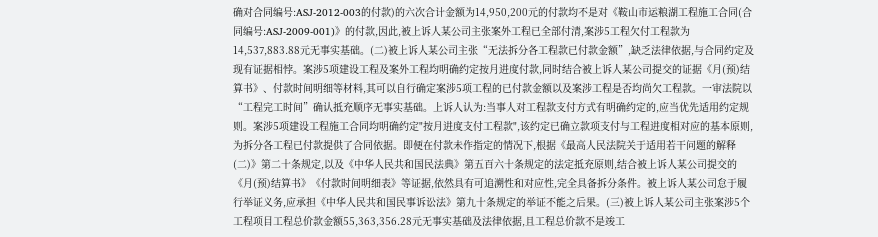确对合同编号:ASJ-2012-003的付款)的六次合计金额为14,950,200元的付款均不是对《鞍山市运粮湖工程施工合同(合同编号:ASJ-2009-001)》的付款,因此,被上诉人某公司主张案外工程已全部付清,案涉5工程欠付工程款为14,537,883.88元无事实基础。(二)被上诉人某公司主张“无法拆分各工程款已付款金额”,缺乏法律依据,与合同约定及现有证据相悖。案涉5项建设工程及案外工程均明确约定按月进度付款,同时结合被上诉人某公司提交的证据《月(预)结算书》、付款时间明细等材料,其可以自行确定案涉5项工程的已付款金额以及案涉工程是否均尚欠工程款。一审法院以“工程完工时间”确认抵充顺序无事实基础。上诉人认为:当事人对工程款支付方式有明确约定的,应当优先适用约定规则。案涉5项建设工程施工合同均明确约定"按月进度支付工程款",该约定已确立款项支付与工程进度相对应的基本原则,为拆分各工程已付款提供了合同依据。即便在付款未作指定的情况下,根据《最高人民法院关于适用若干问题的解释(二)》第二十条规定,以及《中华人民共和国民法典》第五百六十条规定的法定抵充原则,结合被上诉人某公司提交的《月(预)结算书》《付款时间明细表》等证据,依然具有可追溯性和对应性,完全具备拆分条件。被上诉人某公司怠于履行举证义务,应承担《中华人民共和国民事诉讼法》第九十条规定的举证不能之后果。(三)被上诉人某公司主张案涉5个工程项目工程总价款金额55,363,356.28元无事实基础及法律依据,且工程总价款不是竣工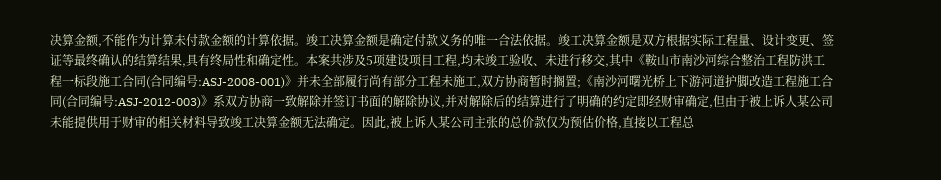决算金额,不能作为计算未付款金额的计算依据。竣工决算金额是确定付款义务的唯一合法依据。竣工决算金额是双方根据实际工程量、设计变更、签证等最终确认的结算结果,具有终局性和确定性。本案共涉及5项建设项目工程,均未竣工验收、未进行移交,其中《鞍山市南沙河综合整治工程防洪工程一标段施工合同(合同编号:ASJ-2008-001)》并未全部履行尚有部分工程未施工,双方协商暂时搁置;《南沙河曙光桥上下游河道护脚改造工程施工合同(合同编号:ASJ-2012-003)》系双方协商一致解除并签订书面的解除协议,并对解除后的结算进行了明确的约定即经财审确定,但由于被上诉人某公司未能提供用于财审的相关材料导致竣工决算金额无法确定。因此,被上诉人某公司主张的总价款仅为预估价格,直接以工程总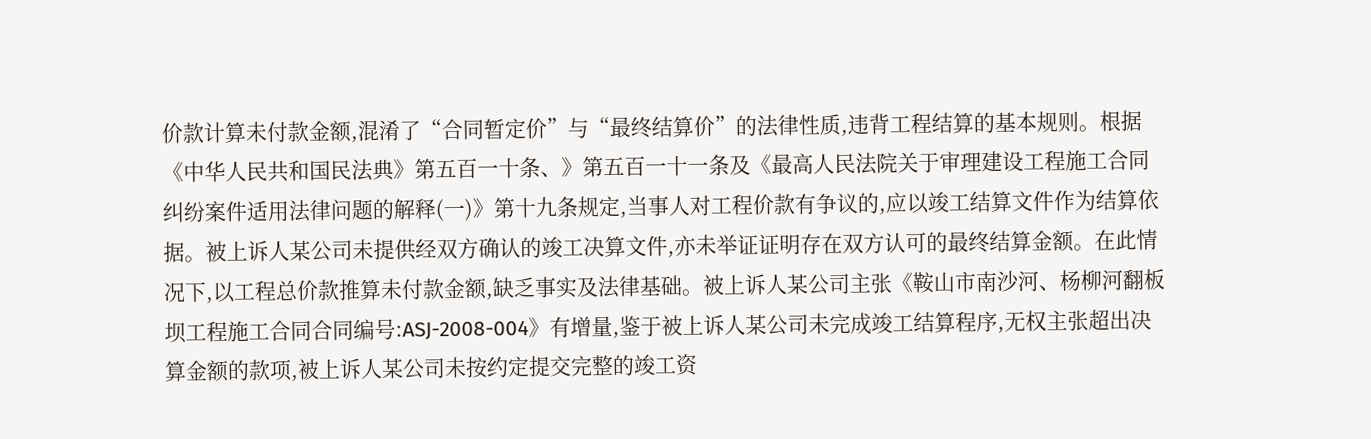价款计算未付款金额,混淆了“合同暂定价”与“最终结算价”的法律性质,违背工程结算的基本规则。根据《中华人民共和国民法典》第五百一十条、》第五百一十一条及《最高人民法院关于审理建设工程施工合同纠纷案件适用法律问题的解释(一)》第十九条规定,当事人对工程价款有争议的,应以竣工结算文件作为结算依据。被上诉人某公司未提供经双方确认的竣工决算文件,亦未举证证明存在双方认可的最终结算金额。在此情况下,以工程总价款推算未付款金额,缺乏事实及法律基础。被上诉人某公司主张《鞍山市南沙河、杨柳河翻板坝工程施工合同合同编号:ASJ-2008-004》有增量,鉴于被上诉人某公司未完成竣工结算程序,无权主张超出决算金额的款项,被上诉人某公司未按约定提交完整的竣工资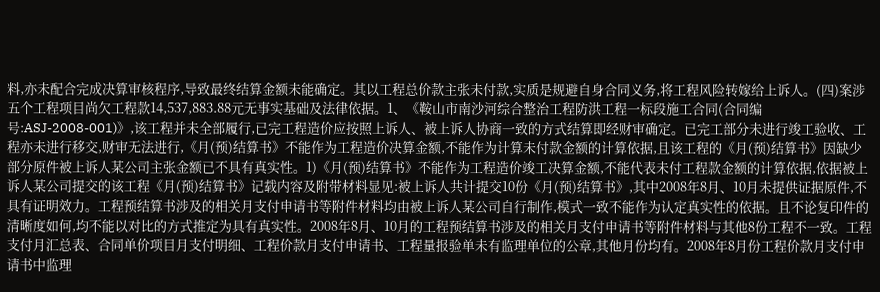料,亦未配合完成决算审核程序,导致最终结算金额未能确定。其以工程总价款主张未付款,实质是规避自身合同义务,将工程风险转嫁给上诉人。(四)案涉五个工程项目尚欠工程款14,537,883.88元无事实基础及法律依据。1、《鞍山市南沙河综合整治工程防洪工程一标段施工合同(合同编号:ASJ-2008-001)》,该工程并未全部履行,已完工程造价应按照上诉人、被上诉人协商一致的方式结算即经财审确定。已完工部分未进行竣工验收、工程亦未进行移交,财审无法进行,《月(预)结算书》不能作为工程造价决算金额,不能作为计算未付款金额的计算依据,且该工程的《月(预)结算书》因缺少部分原件被上诉人某公司主张金额已不具有真实性。1)《月(预)结算书》不能作为工程造价竣工决算金额,不能代表未付工程款金额的计算依据,依据被上诉人某公司提交的该工程《月(预)结算书》记载内容及附带材料显见:被上诉人共计提交10份《月(预)结算书》,其中2008年8月、10月未提供证据原件,不具有证明效力。工程预结算书涉及的相关月支付申请书等附件材料均由被上诉人某公司自行制作,模式一致不能作为认定真实性的依据。且不论复印件的清晰度如何,均不能以对比的方式推定为具有真实性。2008年8月、10月的工程预结算书涉及的相关月支付申请书等附件材料与其他8份工程不一致。工程支付月汇总表、合同单价项目月支付明细、工程价款月支付申请书、工程量报验单未有监理单位的公章,其他月份均有。2008年8月份工程价款月支付申请书中监理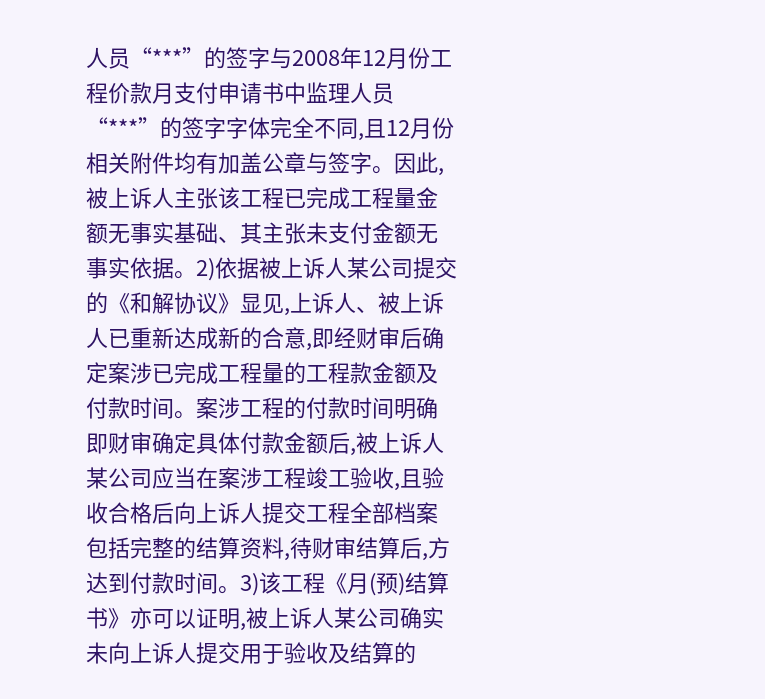人员“***”的签字与2008年12月份工程价款月支付申请书中监理人员“***”的签字字体完全不同,且12月份相关附件均有加盖公章与签字。因此,被上诉人主张该工程已完成工程量金额无事实基础、其主张未支付金额无事实依据。2)依据被上诉人某公司提交的《和解协议》显见,上诉人、被上诉人已重新达成新的合意,即经财审后确定案涉已完成工程量的工程款金额及付款时间。案涉工程的付款时间明确即财审确定具体付款金额后,被上诉人某公司应当在案涉工程竣工验收,且验收合格后向上诉人提交工程全部档案包括完整的结算资料,待财审结算后,方达到付款时间。3)该工程《月(预)结算书》亦可以证明,被上诉人某公司确实未向上诉人提交用于验收及结算的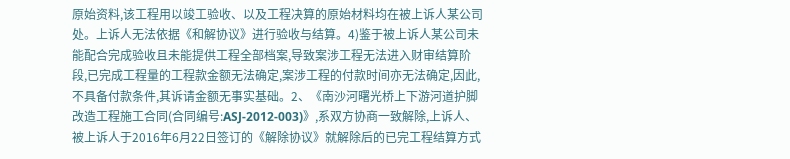原始资料,该工程用以竣工验收、以及工程决算的原始材料均在被上诉人某公司处。上诉人无法依据《和解协议》进行验收与结算。4)鉴于被上诉人某公司未能配合完成验收且未能提供工程全部档案,导致案涉工程无法进入财审结算阶段,已完成工程量的工程款金额无法确定,案涉工程的付款时间亦无法确定,因此,不具备付款条件,其诉请金额无事实基础。2、《南沙河曙光桥上下游河道护脚改造工程施工合同(合同编号:ASJ-2012-003)》,系双方协商一致解除,上诉人、被上诉人于2016年6月22日签订的《解除协议》就解除后的已完工程结算方式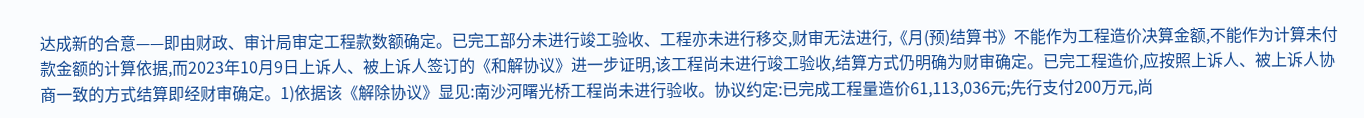达成新的合意——即由财政、审计局审定工程款数额确定。已完工部分未进行竣工验收、工程亦未进行移交,财审无法进行,《月(预)结算书》不能作为工程造价决算金额,不能作为计算未付款金额的计算依据,而2023年10月9日上诉人、被上诉人签订的《和解协议》进一步证明,该工程尚未进行竣工验收,结算方式仍明确为财审确定。已完工程造价,应按照上诉人、被上诉人协商一致的方式结算即经财审确定。1)依据该《解除协议》显见:南沙河曙光桥工程尚未进行验收。协议约定:已完成工程量造价61,113,036元;先行支付200万元,尚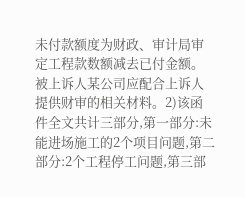未付款额度为财政、审计局审定工程款数额减去已付金额。被上诉人某公司应配合上诉人提供财审的相关材料。2)该函件全文共计三部分,第一部分:未能进场施工的2个项目问题,第二部分:2个工程停工问题,第三部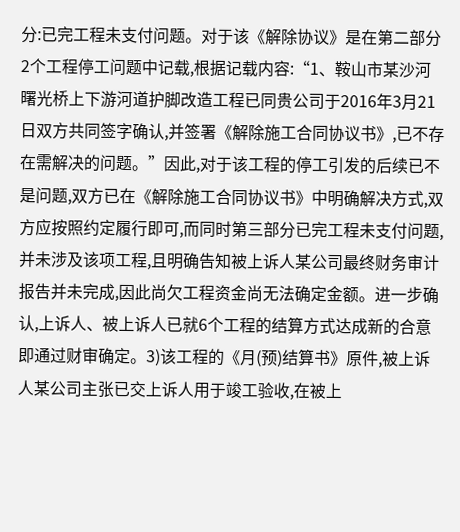分:已完工程未支付问题。对于该《解除协议》是在第二部分2个工程停工问题中记载,根据记载内容:“1、鞍山市某沙河曙光桥上下游河道护脚改造工程已同贵公司于2016年3月21日双方共同签字确认,并签署《解除施工合同协议书》,已不存在需解决的问题。”因此,对于该工程的停工引发的后续已不是问题,双方已在《解除施工合同协议书》中明确解决方式,双方应按照约定履行即可,而同时第三部分已完工程未支付问题,并未涉及该项工程,且明确告知被上诉人某公司最终财务审计报告并未完成,因此尚欠工程资金尚无法确定金额。进一步确认,上诉人、被上诉人已就6个工程的结算方式达成新的合意即通过财审确定。3)该工程的《月(预)结算书》原件,被上诉人某公司主张已交上诉人用于竣工验收,在被上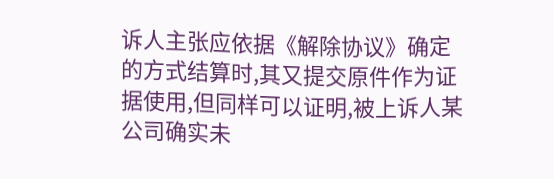诉人主张应依据《解除协议》确定的方式结算时,其又提交原件作为证据使用,但同样可以证明,被上诉人某公司确实未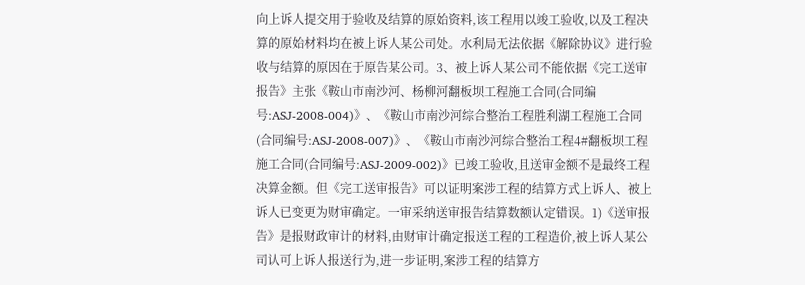向上诉人提交用于验收及结算的原始资料,该工程用以竣工验收,以及工程决算的原始材料均在被上诉人某公司处。水利局无法依据《解除协议》进行验收与结算的原因在于原告某公司。3、被上诉人某公司不能依据《完工送审报告》主张《鞍山市南沙河、杨柳河翻板坝工程施工合同(合同编号:ASJ-2008-004)》、《鞍山市南沙河综合整治工程胜利湖工程施工合同(合同编号:ASJ-2008-007)》、《鞍山市南沙河综合整治工程4#翻板坝工程施工合同(合同编号:ASJ-2009-002)》已竣工验收,且送审金额不是最终工程决算金额。但《完工送审报告》可以证明案涉工程的结算方式上诉人、被上诉人已变更为财审确定。一审采纳送审报告结算数额认定错误。1)《送审报告》是报财政审计的材料,由财审计确定报送工程的工程造价,被上诉人某公司认可上诉人报送行为,进一步证明,案涉工程的结算方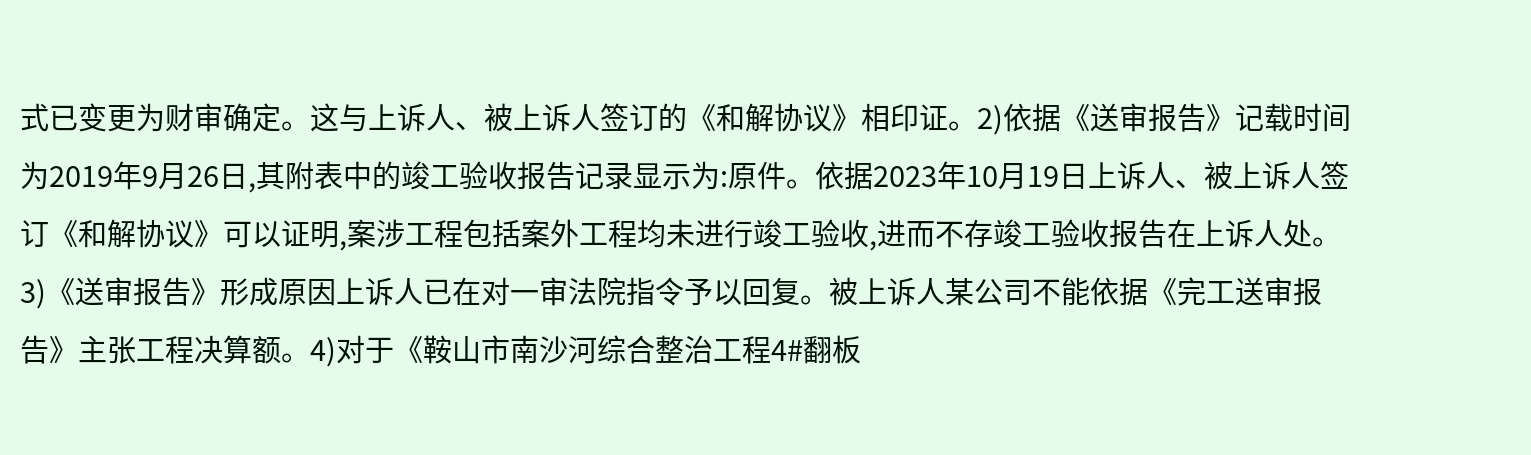式已变更为财审确定。这与上诉人、被上诉人签订的《和解协议》相印证。2)依据《送审报告》记载时间为2019年9月26日,其附表中的竣工验收报告记录显示为:原件。依据2023年10月19日上诉人、被上诉人签订《和解协议》可以证明,案涉工程包括案外工程均未进行竣工验收,进而不存竣工验收报告在上诉人处。3)《送审报告》形成原因上诉人已在对一审法院指令予以回复。被上诉人某公司不能依据《完工送审报告》主张工程决算额。4)对于《鞍山市南沙河综合整治工程4#翻板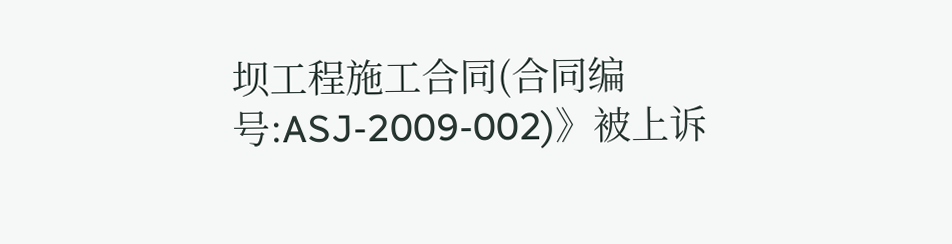坝工程施工合同(合同编号:ASJ-2009-002)》被上诉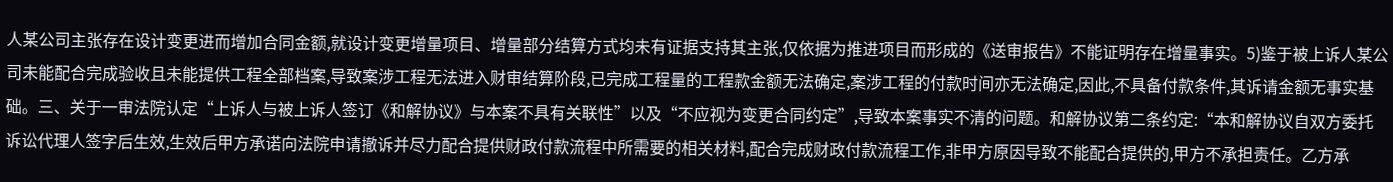人某公司主张存在设计变更进而增加合同金额,就设计变更增量项目、增量部分结算方式均未有证据支持其主张,仅依据为推进项目而形成的《送审报告》不能证明存在增量事实。5)鉴于被上诉人某公司未能配合完成验收且未能提供工程全部档案,导致案涉工程无法进入财审结算阶段,已完成工程量的工程款金额无法确定,案涉工程的付款时间亦无法确定,因此,不具备付款条件,其诉请金额无事实基础。三、关于一审法院认定“上诉人与被上诉人签订《和解协议》与本案不具有关联性”以及“不应视为变更合同约定”,导致本案事实不清的问题。和解协议第二条约定:“本和解协议自双方委托诉讼代理人签字后生效,生效后甲方承诺向法院申请撤诉并尽力配合提供财政付款流程中所需要的相关材料,配合完成财政付款流程工作,非甲方原因导致不能配合提供的,甲方不承担责任。乙方承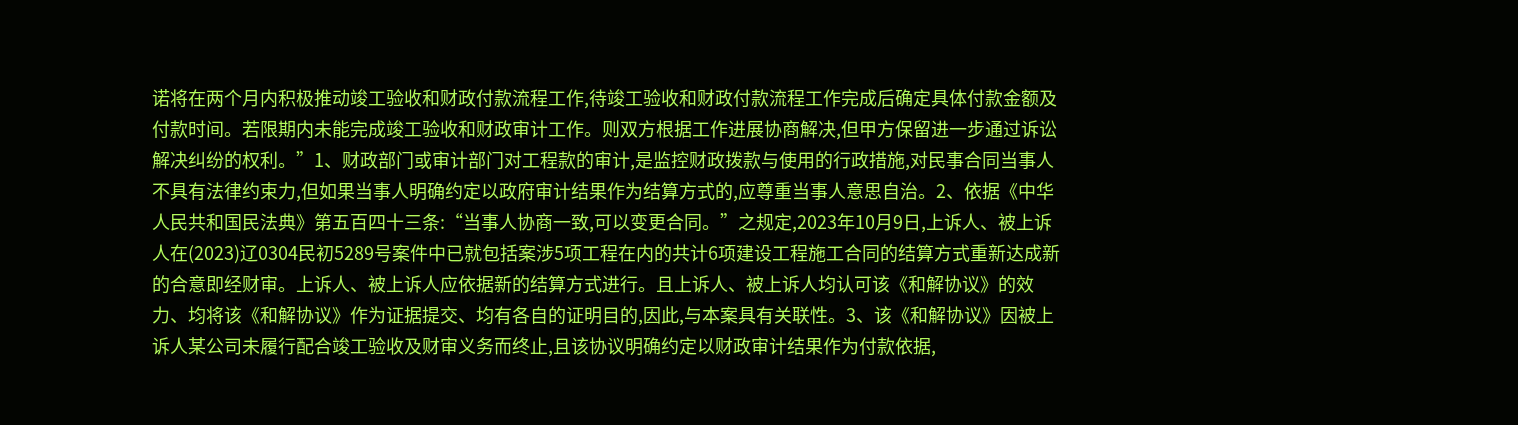诺将在两个月内积极推动竣工验收和财政付款流程工作,待竣工验收和财政付款流程工作完成后确定具体付款金额及付款时间。若限期内未能完成竣工验收和财政审计工作。则双方根据工作进展协商解决,但甲方保留进一步通过诉讼解决纠纷的权利。”1、财政部门或审计部门对工程款的审计,是监控财政拨款与使用的行政措施,对民事合同当事人不具有法律约束力,但如果当事人明确约定以政府审计结果作为结算方式的,应尊重当事人意思自治。2、依据《中华人民共和国民法典》第五百四十三条:“当事人协商一致,可以变更合同。”之规定,2023年10月9日,上诉人、被上诉人在(2023)辽0304民初5289号案件中已就包括案涉5项工程在内的共计6项建设工程施工合同的结算方式重新达成新的合意即经财审。上诉人、被上诉人应依据新的结算方式进行。且上诉人、被上诉人均认可该《和解协议》的效力、均将该《和解协议》作为证据提交、均有各自的证明目的,因此,与本案具有关联性。3、该《和解协议》因被上诉人某公司未履行配合竣工验收及财审义务而终止,且该协议明确约定以财政审计结果作为付款依据,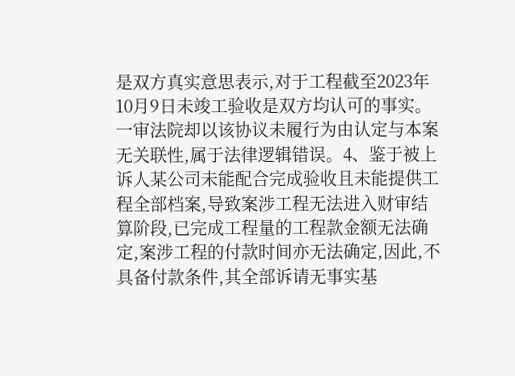是双方真实意思表示,对于工程截至2023年10月9日未竣工验收是双方均认可的事实。一审法院却以该协议未履行为由认定与本案无关联性,属于法律逻辑错误。4、鉴于被上诉人某公司未能配合完成验收且未能提供工程全部档案,导致案涉工程无法进入财审结算阶段,已完成工程量的工程款金额无法确定,案涉工程的付款时间亦无法确定,因此,不具备付款条件,其全部诉请无事实基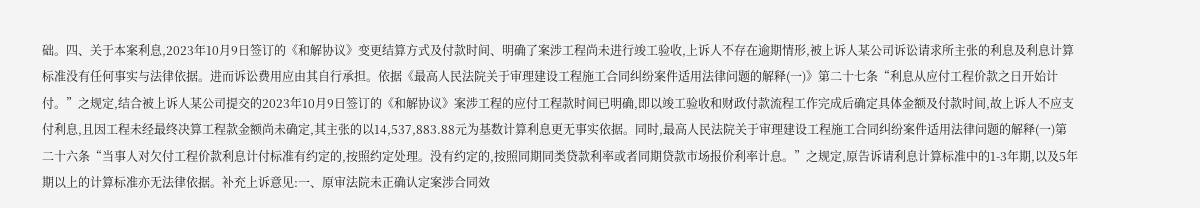础。四、关于本案利息,2023年10月9日签订的《和解协议》变更结算方式及付款时间、明确了案涉工程尚未进行竣工验收,上诉人不存在逾期情形,被上诉人某公司诉讼请求所主张的利息及利息计算标准没有任何事实与法律依据。进而诉讼费用应由其自行承担。依据《最高人民法院关于审理建设工程施工合同纠纷案件适用法律问题的解释(一)》第二十七条“利息从应付工程价款之日开始计付。”之规定,结合被上诉人某公司提交的2023年10月9日签订的《和解协议》案涉工程的应付工程款时间已明确,即以竣工验收和财政付款流程工作完成后确定具体金额及付款时间,故上诉人不应支付利息,且因工程未经最终决算工程款金额尚未确定,其主张的以14,537,883.88元为基数计算利息更无事实依据。同时,最高人民法院关于审理建设工程施工合同纠纷案件适用法律问题的解释(一)第二十六条“当事人对欠付工程价款利息计付标准有约定的,按照约定处理。没有约定的,按照同期同类贷款利率或者同期贷款市场报价利率计息。”之规定,原告诉请利息计算标准中的1-3年期,以及5年期以上的计算标准亦无法律依据。补充上诉意见:一、原审法院未正确认定案涉合同效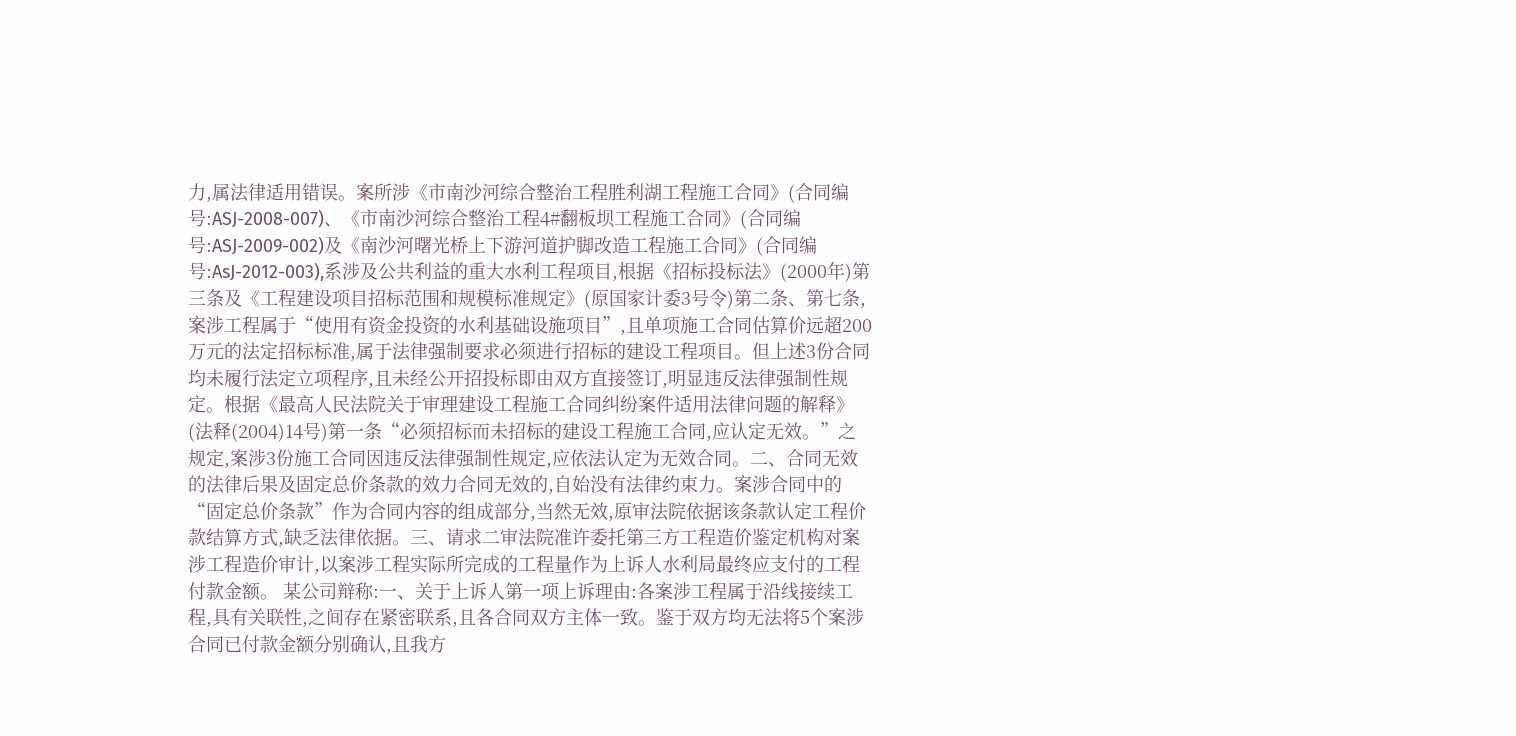力,属法律适用错误。案所涉《市南沙河综合整治工程胜利湖工程施工合同》(合同编号:ASJ-2008-007)、《市南沙河综合整治工程4#翻板坝工程施工合同》(合同编号:ASJ-2009-002)及《南沙河曙光桥上下游河道护脚改造工程施工合同》(合同编号:AsJ-2012-003),系涉及公共利益的重大水利工程项目,根据《招标投标法》(2000年)第三条及《工程建设项目招标范围和规模标准规定》(原国家计委3号令)第二条、第七条,案涉工程属于“使用有资金投资的水利基础设施项目”,且单项施工合同估算价远超200万元的法定招标标准,属于法律强制要求必须进行招标的建设工程项目。但上述3份合同均未履行法定立项程序,且未经公开招投标即由双方直接签订,明显违反法律强制性规定。根据《最高人民法院关于审理建设工程施工合同纠纷案件适用法律问题的解释》(法释(2004)14号)第一条“必须招标而未招标的建设工程施工合同,应认定无效。”之规定,案涉3份施工合同因违反法律强制性规定,应依法认定为无效合同。二、合同无效的法律后果及固定总价条款的效力合同无效的,自始没有法律约束力。案涉合同中的“固定总价条款”作为合同内容的组成部分,当然无效,原审法院依据该条款认定工程价款结算方式,缺乏法律依据。三、请求二审法院准许委托第三方工程造价鉴定机构对案涉工程造价审计,以案涉工程实际所完成的工程量作为上诉人水利局最终应支付的工程付款金额。 某公司辩称:一、关于上诉人第一项上诉理由:各案涉工程属于沿线接续工程,具有关联性,之间存在紧密联系,且各合同双方主体一致。鉴于双方均无法将5个案涉合同已付款金额分别确认,且我方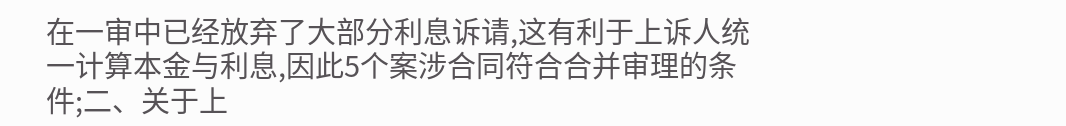在一审中已经放弃了大部分利息诉请,这有利于上诉人统一计算本金与利息,因此5个案涉合同符合合并审理的条件;二、关于上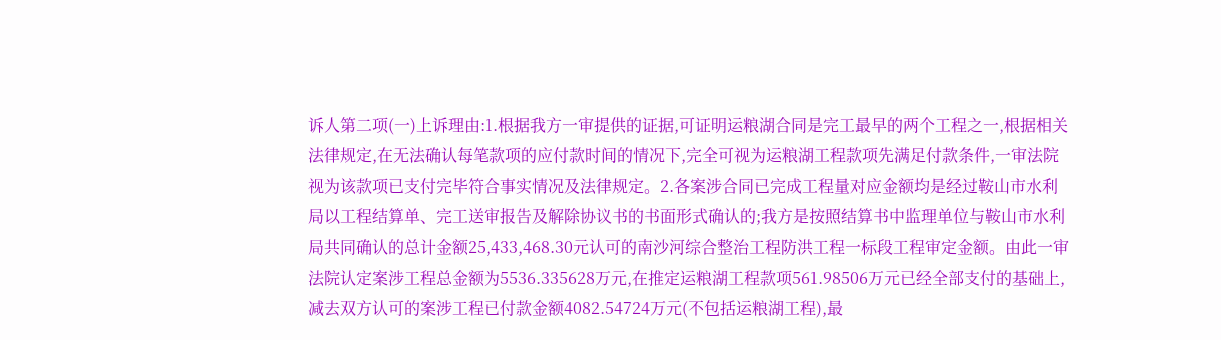诉人第二项(一)上诉理由:1.根据我方一审提供的证据,可证明运粮湖合同是完工最早的两个工程之一,根据相关法律规定,在无法确认每笔款项的应付款时间的情况下,完全可视为运粮湖工程款项先满足付款条件,一审法院视为该款项已支付完毕符合事实情况及法律规定。2.各案涉合同已完成工程量对应金额均是经过鞍山市水利局以工程结算单、完工送审报告及解除协议书的书面形式确认的;我方是按照结算书中监理单位与鞍山市水利局共同确认的总计金额25,433,468.30元认可的南沙河综合整治工程防洪工程一标段工程审定金额。由此一审法院认定案涉工程总金额为5536.335628万元,在推定运粮湖工程款项561.98506万元已经全部支付的基础上,减去双方认可的案涉工程已付款金额4082.54724万元(不包括运粮湖工程),最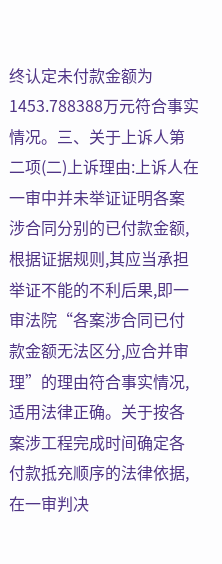终认定未付款金额为1453.788388万元符合事实情况。三、关于上诉人第二项(二)上诉理由:上诉人在一审中并未举证证明各案涉合同分别的已付款金额,根据证据规则,其应当承担举证不能的不利后果,即一审法院“各案涉合同已付款金额无法区分,应合并审理”的理由符合事实情况,适用法律正确。关于按各案涉工程完成时间确定各付款抵充顺序的法律依据,在一审判决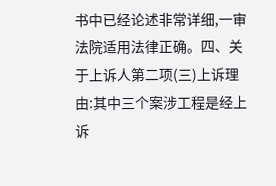书中已经论述非常详细,一审法院适用法律正确。四、关于上诉人第二项(三)上诉理由:其中三个案涉工程是经上诉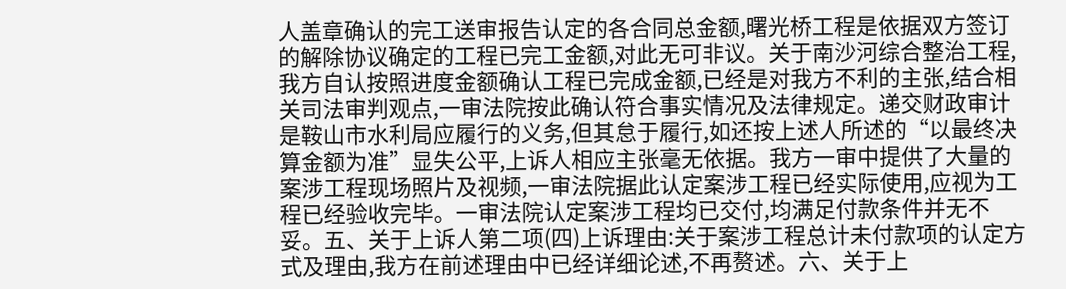人盖章确认的完工送审报告认定的各合同总金额,曙光桥工程是依据双方签订的解除协议确定的工程已完工金额,对此无可非议。关于南沙河综合整治工程,我方自认按照进度金额确认工程已完成金额,已经是对我方不利的主张,结合相关司法审判观点,一审法院按此确认符合事实情况及法律规定。递交财政审计是鞍山市水利局应履行的义务,但其怠于履行,如还按上述人所述的“以最终决算金额为准”显失公平,上诉人相应主张毫无依据。我方一审中提供了大量的案涉工程现场照片及视频,一审法院据此认定案涉工程已经实际使用,应视为工程已经验收完毕。一审法院认定案涉工程均已交付,均满足付款条件并无不妥。五、关于上诉人第二项(四)上诉理由:关于案涉工程总计未付款项的认定方式及理由,我方在前述理由中已经详细论述,不再赘述。六、关于上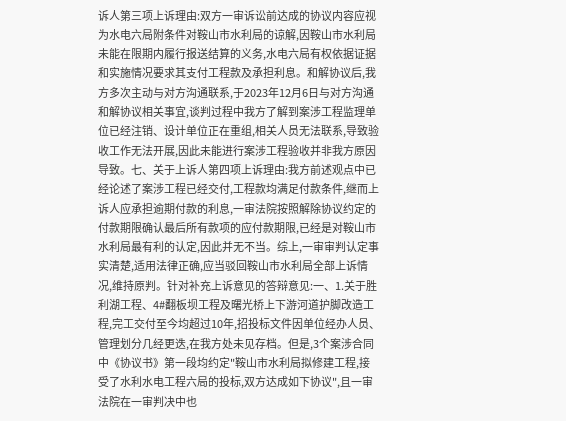诉人第三项上诉理由:双方一审诉讼前达成的协议内容应视为水电六局附条件对鞍山市水利局的谅解,因鞍山市水利局未能在限期内履行报送结算的义务,水电六局有权依据证据和实施情况要求其支付工程款及承担利息。和解协议后,我方多次主动与对方沟通联系,于2023年12月6日与对方沟通和解协议相关事宜,谈判过程中我方了解到案涉工程监理单位已经注销、设计单位正在重组,相关人员无法联系,导致验收工作无法开展,因此未能进行案涉工程验收并非我方原因导致。七、关于上诉人第四项上诉理由:我方前述观点中已经论述了案涉工程已经交付,工程款均满足付款条件,继而上诉人应承担逾期付款的利息,一审法院按照解除协议约定的付款期限确认最后所有款项的应付款期限,已经是对鞍山市水利局最有利的认定,因此并无不当。综上,一审审判认定事实清楚,适用法律正确,应当驳回鞍山市水利局全部上诉情况,维持原判。针对补充上诉意见的答辩意见:一、1.关于胜利湖工程、4#翻板坝工程及曙光桥上下游河道护脚改造工程,完工交付至今均超过10年,招投标文件因单位经办人员、管理划分几经更迭,在我方处未见存档。但是,3个案涉合同中《协议书》第一段均约定"鞍山市水利局拟修建工程,接受了水利水电工程六局的投标,双方达成如下协议",且一审法院在一审判决中也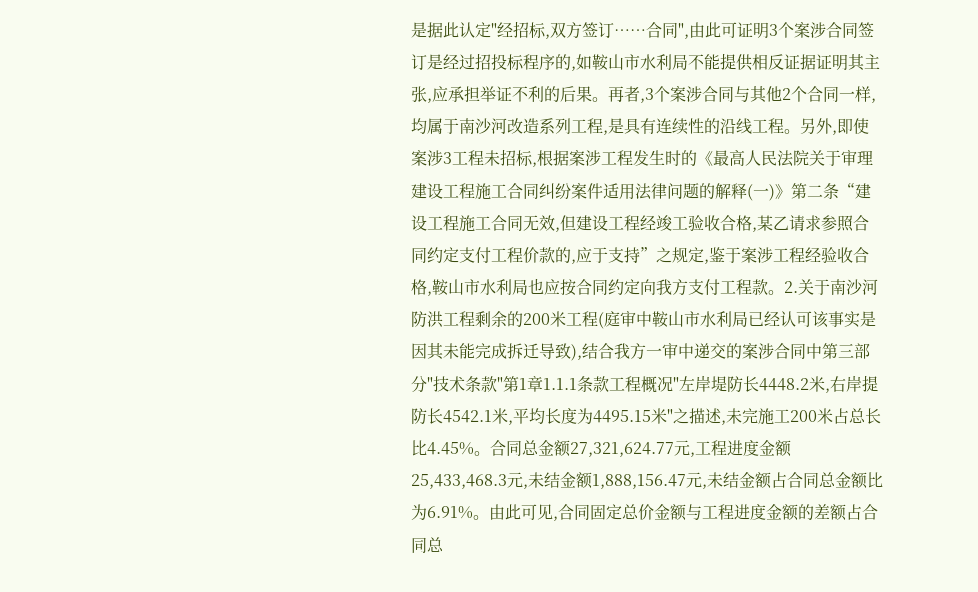是据此认定"经招标,双方签订……合同",由此可证明3个案涉合同签订是经过招投标程序的,如鞍山市水利局不能提供相反证据证明其主张,应承担举证不利的后果。再者,3个案涉合同与其他2个合同一样,均属于南沙河改造系列工程,是具有连续性的沿线工程。另外,即使案涉3工程未招标,根据案涉工程发生时的《最高人民法院关于审理建设工程施工合同纠纷案件适用法律问题的解释(一)》第二条“建设工程施工合同无效,但建设工程经竣工验收合格,某乙请求参照合同约定支付工程价款的,应于支持”之规定,鉴于案涉工程经验收合格,鞍山市水利局也应按合同约定向我方支付工程款。2.关于南沙河防洪工程剩余的200米工程(庭审中鞍山市水利局已经认可该事实是因其未能完成拆迁导致),结合我方一审中递交的案涉合同中第三部分"技术条款"第1章1.1.1条款工程概况"左岸堤防长4448.2米,右岸提防长4542.1米,平均长度为4495.15米"之描述,未完施工200米占总长比4.45%。合同总金额27,321,624.77元,工程进度金额25,433,468.3元,未结金额1,888,156.47元,未结金额占合同总金额比为6.91%。由此可见,合同固定总价金额与工程进度金额的差额占合同总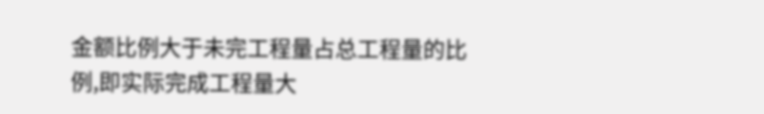金额比例大于未完工程量占总工程量的比例,即实际完成工程量大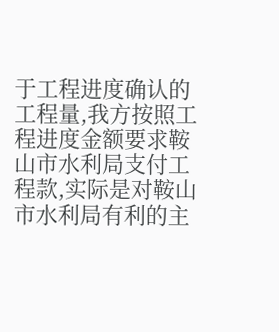于工程进度确认的工程量,我方按照工程进度金额要求鞍山市水利局支付工程款,实际是对鞍山市水利局有利的主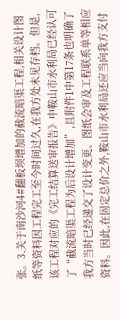张。3.关于南沙河4#翻板坝增加的截流暗渠工程,相关设计图纸等资料因工程完工至今时间过久,在我方处未见存档。但是,该工程对应的《完工结算送审报告》中鞍山市水利局已经认可了“截流暗渠工程为后设计增加”,且附件1中第17条也明确了我方当时已经递交了设计变更、图纸会审及工程联系单等相应资料。因此,在固定总价之外,鞍山市水利局还应当向我方支付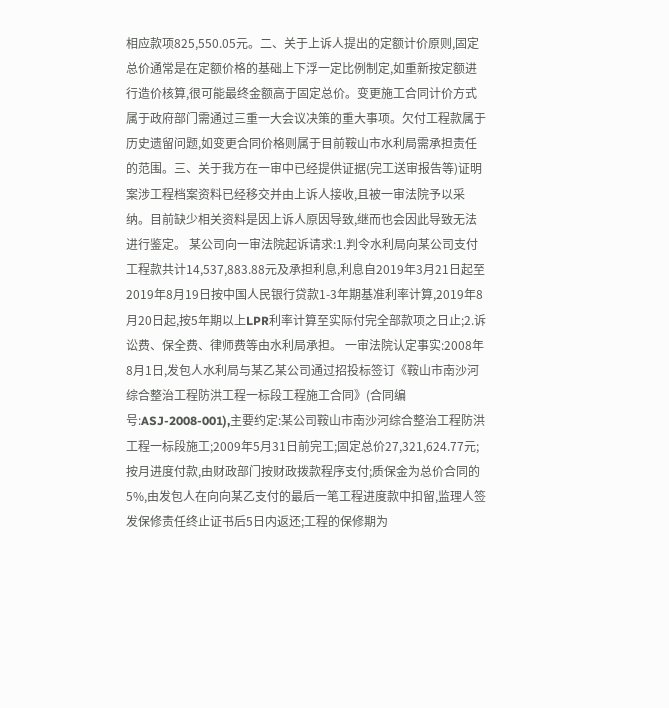相应款项825,550.05元。二、关于上诉人提出的定额计价原则,固定总价通常是在定额价格的基础上下浮一定比例制定,如重新按定额进行造价核算,很可能最终金额高于固定总价。变更施工合同计价方式属于政府部门需通过三重一大会议决策的重大事项。欠付工程款属于历史遗留问题,如变更合同价格则属于目前鞍山市水利局需承担责任的范围。三、关于我方在一审中已经提供证据(完工送审报告等)证明案涉工程档案资料已经移交并由上诉人接收,且被一审法院予以采纳。目前缺少相关资料是因上诉人原因导致,继而也会因此导致无法进行鉴定。 某公司向一审法院起诉请求:1.判令水利局向某公司支付工程款共计14,537,883.88元及承担利息,利息自2019年3月21日起至2019年8月19日按中国人民银行贷款1-3年期基准利率计算,2019年8月20日起,按5年期以上LPR利率计算至实际付完全部款项之日止;2.诉讼费、保全费、律师费等由水利局承担。 一审法院认定事实:2008年8月1日,发包人水利局与某乙某公司通过招投标签订《鞍山市南沙河综合整治工程防洪工程一标段工程施工合同》(合同编号:ASJ-2008-001),主要约定:某公司鞍山市南沙河综合整治工程防洪工程一标段施工;2009年5月31日前完工;固定总价27,321,624.77元;按月进度付款,由财政部门按财政拨款程序支付;质保金为总价合同的5%,由发包人在向向某乙支付的最后一笔工程进度款中扣留,监理人签发保修责任终止证书后5日内返还;工程的保修期为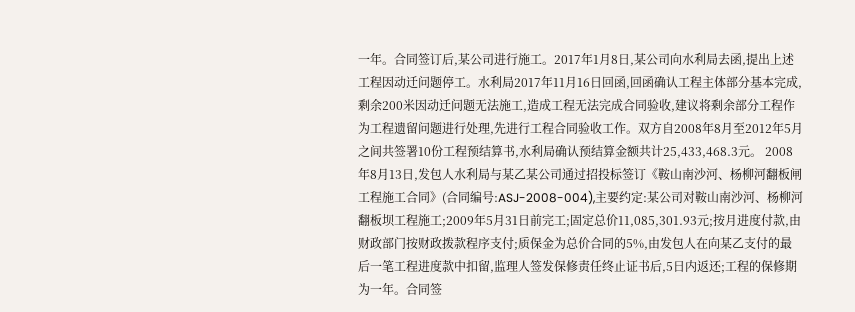一年。合同签订后,某公司进行施工。2017年1月8日,某公司向水利局去函,提出上述工程因动迁问题停工。水利局2017年11月16日回函,回函确认工程主体部分基本完成,剩余200米因动迁问题无法施工,造成工程无法完成合同验收,建议将剩余部分工程作为工程遗留问题进行处理,先进行工程合同验收工作。双方自2008年8月至2012年5月之间共签署10份工程预结算书,水利局确认预结算金额共计25,433,468.3元。 2008年8月13日,发包人水利局与某乙某公司通过招投标签订《鞍山南沙河、杨柳河翻板闸工程施工合同》(合同编号:ASJ-2008-004),主要约定:某公司对鞍山南沙河、杨柳河翻板坝工程施工;2009年5月31日前完工;固定总价11,085,301.93元;按月进度付款,由财政部门按财政拨款程序支付;质保金为总价合同的5%,由发包人在向某乙支付的最后一笔工程进度款中扣留,监理人签发保修责任终止证书后,5日内返还;工程的保修期为一年。合同签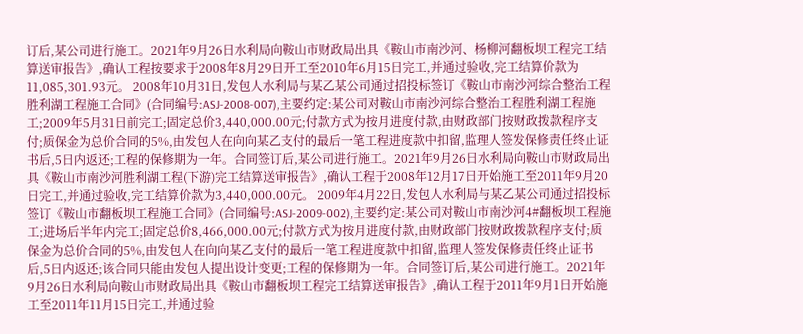订后,某公司进行施工。2021年9月26日水利局向鞍山市财政局出具《鞍山市南沙河、杨柳河翻板坝工程完工结算送审报告》,确认工程按要求于2008年8月29日开工至2010年6月15日完工,并通过验收,完工结算价款为11,085,301.93元。 2008年10月31日,发包人水利局与某乙某公司通过招投标签订《鞍山市南沙河综合整治工程胜利湖工程施工合同》(合同编号:ASJ-2008-007),主要约定:某公司对鞍山市南沙河综合整治工程胜利湖工程施工;2009年5月31日前完工;固定总价3,440,000.00元;付款方式为按月进度付款,由财政部门按财政拨款程序支付;质保金为总价合同的5%,由发包人在向向某乙支付的最后一笔工程进度款中扣留,监理人签发保修责任终止证书后,5日内返还;工程的保修期为一年。合同签订后,某公司进行施工。2021年9月26日水利局向鞍山市财政局出具《鞍山市南沙河胜利湖工程(下游)完工结算送审报告》,确认工程于2008年12月17日开始施工至2011年9月20日完工,并通过验收,完工结算价款为3,440,000.00元。 2009年4月22日,发包人水利局与某乙某公司通过招投标签订《鞍山市翻板坝工程施工合同》(合同编号:ASJ-2009-002),主要约定:某公司对鞍山市南沙河4#翻板坝工程施工;进场后半年内完工;固定总价8,466,000.00元;付款方式为按月进度付款,由财政部门按财政拨款程序支付;质保金为总价合同的5%,由发包人在向向某乙支付的最后一笔工程进度款中扣留,监理人签发保修责任终止证书后,5日内返还;该合同只能由发包人提出设计变更;工程的保修期为一年。合同签订后,某公司进行施工。2021年9月26日水利局向鞍山市财政局出具《鞍山市翻板坝工程完工结算送审报告》,确认工程于2011年9月1日开始施工至2011年11月15日完工,并通过验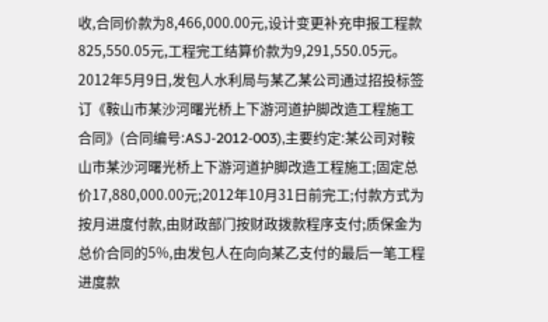收,合同价款为8,466,000.00元,设计变更补充申报工程款825,550.05元,工程完工结算价款为9,291,550.05元。 2012年5月9日,发包人水利局与某乙某公司通过招投标签订《鞍山市某沙河曙光桥上下游河道护脚改造工程施工合同》(合同编号:ASJ-2012-003),主要约定:某公司对鞍山市某沙河曙光桥上下游河道护脚改造工程施工;固定总价17,880,000.00元;2012年10月31日前完工;付款方式为按月进度付款,由财政部门按财政拨款程序支付;质保金为总价合同的5%,由发包人在向向某乙支付的最后一笔工程进度款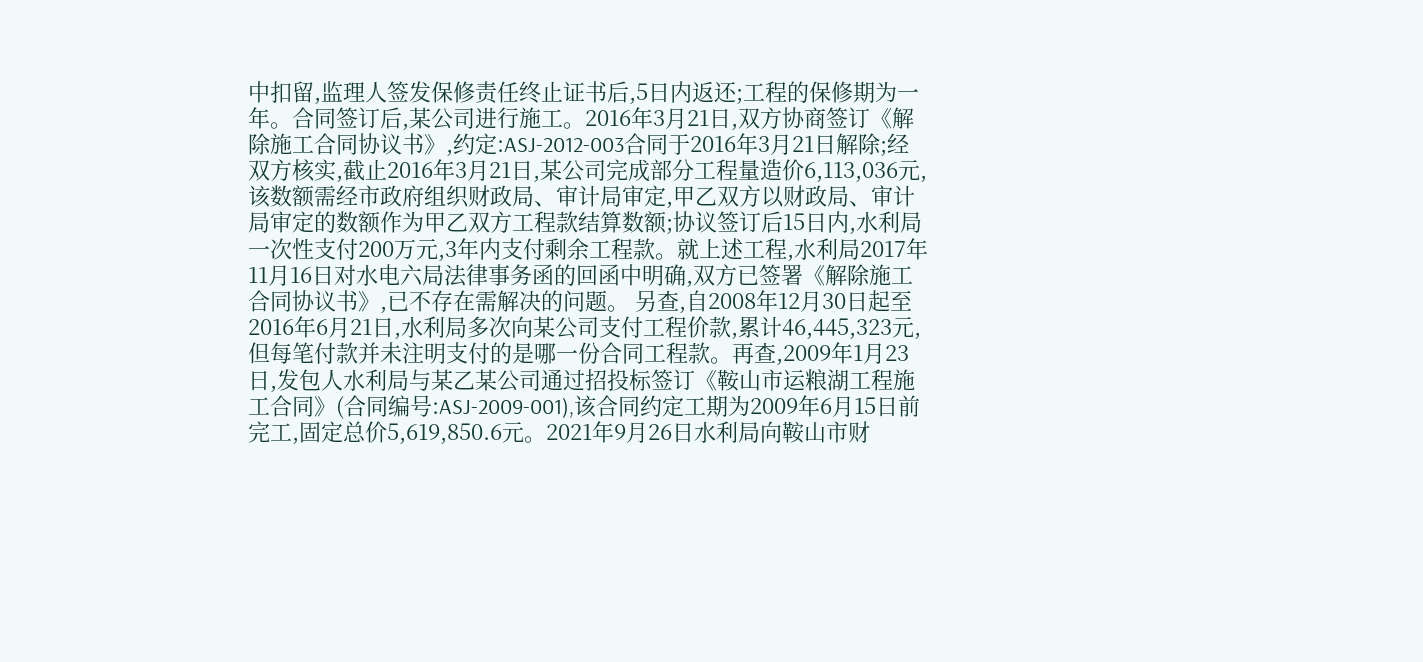中扣留,监理人签发保修责任终止证书后,5日内返还;工程的保修期为一年。合同签订后,某公司进行施工。2016年3月21日,双方协商签订《解除施工合同协议书》,约定:ASJ-2012-003合同于2016年3月21日解除;经双方核实,截止2016年3月21日,某公司完成部分工程量造价6,113,036元,该数额需经市政府组织财政局、审计局审定,甲乙双方以财政局、审计局审定的数额作为甲乙双方工程款结算数额;协议签订后15日内,水利局一次性支付200万元,3年内支付剩余工程款。就上述工程,水利局2017年11月16日对水电六局法律事务函的回函中明确,双方已签署《解除施工合同协议书》,已不存在需解决的问题。 另查,自2008年12月30日起至2016年6月21日,水利局多次向某公司支付工程价款,累计46,445,323元,但每笔付款并未注明支付的是哪一份合同工程款。再查,2009年1月23日,发包人水利局与某乙某公司通过招投标签订《鞍山市运粮湖工程施工合同》(合同编号:ASJ-2009-001),该合同约定工期为2009年6月15日前完工,固定总价5,619,850.6元。2021年9月26日水利局向鞍山市财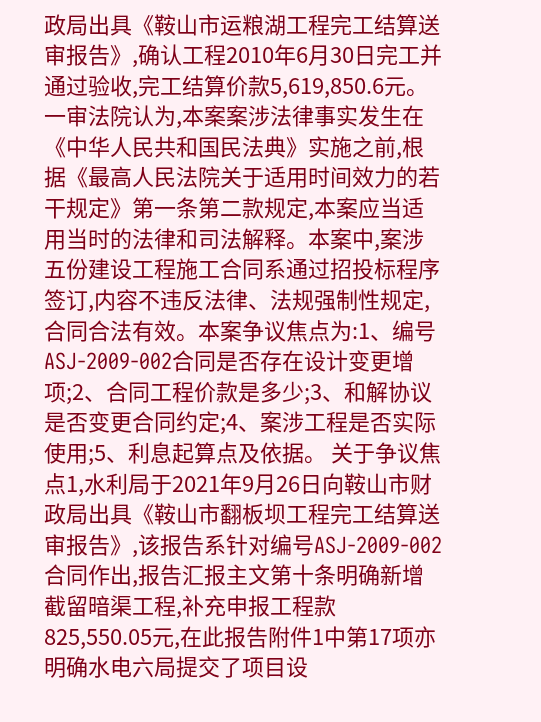政局出具《鞍山市运粮湖工程完工结算送审报告》,确认工程2010年6月30日完工并通过验收,完工结算价款5,619,850.6元。 一审法院认为,本案案涉法律事实发生在《中华人民共和国民法典》实施之前,根据《最高人民法院关于适用时间效力的若干规定》第一条第二款规定,本案应当适用当时的法律和司法解释。本案中,案涉五份建设工程施工合同系通过招投标程序签订,内容不违反法律、法规强制性规定,合同合法有效。本案争议焦点为:1、编号ASJ-2009-002合同是否存在设计变更增项;2、合同工程价款是多少;3、和解协议是否变更合同约定;4、案涉工程是否实际使用;5、利息起算点及依据。 关于争议焦点1,水利局于2021年9月26日向鞍山市财政局出具《鞍山市翻板坝工程完工结算送审报告》,该报告系针对编号ASJ-2009-002合同作出,报告汇报主文第十条明确新增截留暗渠工程,补充申报工程款825,550.05元,在此报告附件1中第17项亦明确水电六局提交了项目设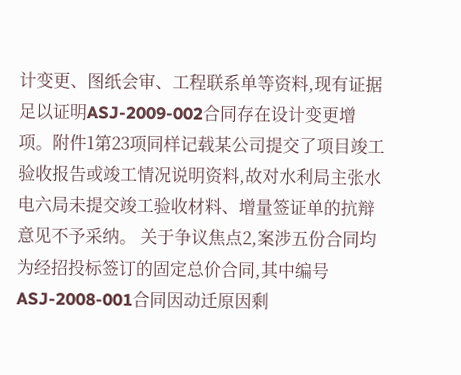计变更、图纸会审、工程联系单等资料,现有证据足以证明ASJ-2009-002合同存在设计变更增项。附件1第23项同样记载某公司提交了项目竣工验收报告或竣工情况说明资料,故对水利局主张水电六局未提交竣工验收材料、增量签证单的抗辩意见不予采纳。 关于争议焦点2,案涉五份合同均为经招投标签订的固定总价合同,其中编号ASJ-2008-001合同因动迁原因剩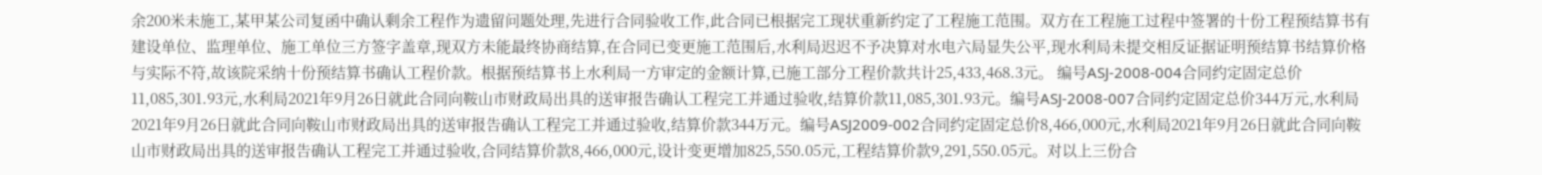余200米未施工,某甲某公司复函中确认剩余工程作为遗留问题处理,先进行合同验收工作,此合同已根据完工现状重新约定了工程施工范围。双方在工程施工过程中签署的十份工程预结算书有建设单位、监理单位、施工单位三方签字盖章,现双方未能最终协商结算,在合同已变更施工范围后,水利局迟迟不予决算对水电六局显失公平,现水利局未提交相反证据证明预结算书结算价格与实际不符,故该院采纳十份预结算书确认工程价款。根据预结算书上水利局一方审定的金额计算,已施工部分工程价款共计25,433,468.3元。 编号ASJ-2008-004合同约定固定总价11,085,301.93元,水利局2021年9月26日就此合同向鞍山市财政局出具的送审报告确认工程完工并通过验收,结算价款11,085,301.93元。编号ASJ-2008-007合同约定固定总价344万元,水利局2021年9月26日就此合同向鞍山市财政局出具的送审报告确认工程完工并通过验收,结算价款344万元。编号ASJ2009-002合同约定固定总价8,466,000元,水利局2021年9月26日就此合同向鞍山市财政局出具的送审报告确认工程完工并通过验收,合同结算价款8,466,000元,设计变更增加825,550.05元,工程结算价款9,291,550.05元。对以上三份合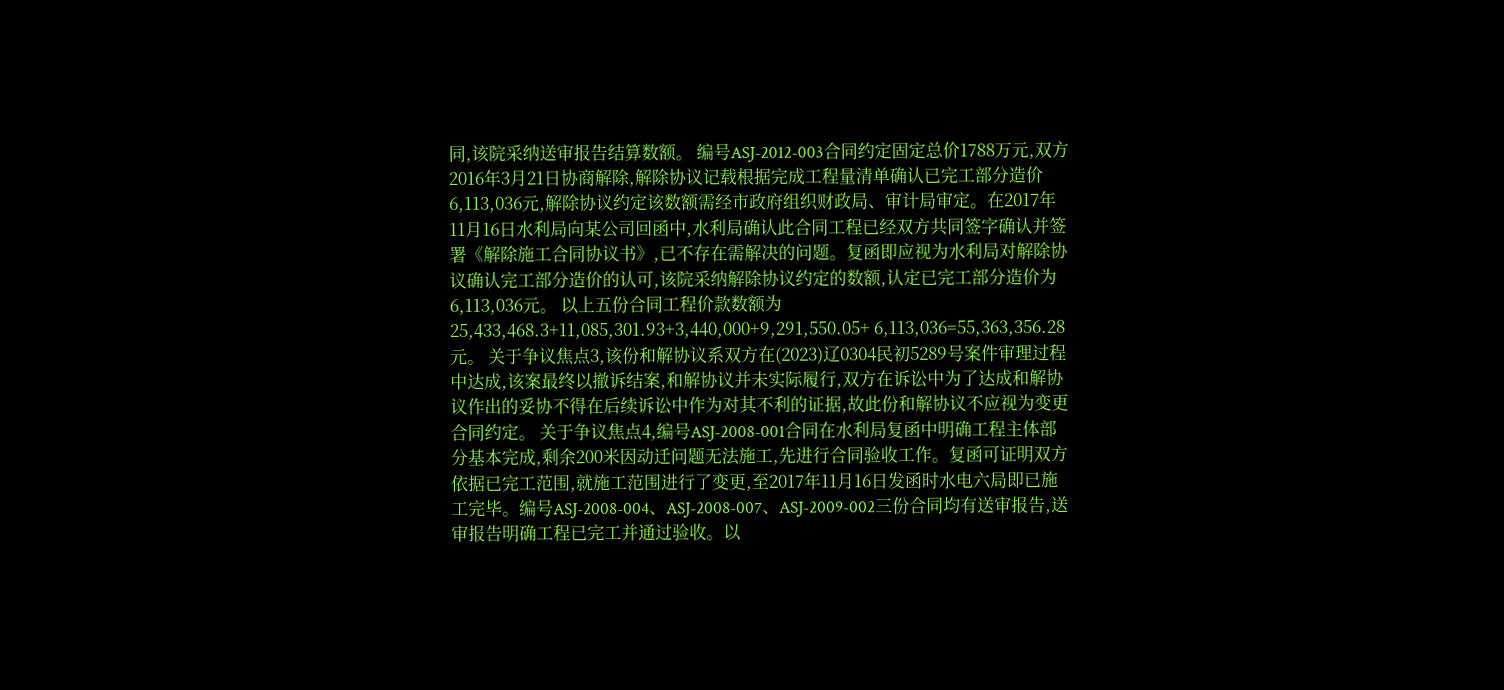同,该院采纳送审报告结算数额。 编号ASJ-2012-003合同约定固定总价1788万元,双方2016年3月21日协商解除,解除协议记载根据完成工程量清单确认已完工部分造价6,113,036元,解除协议约定该数额需经市政府组织财政局、审计局审定。在2017年11月16日水利局向某公司回函中,水利局确认此合同工程已经双方共同签字确认并签署《解除施工合同协议书》,已不存在需解决的问题。复函即应视为水利局对解除协议确认完工部分造价的认可,该院采纳解除协议约定的数额,认定已完工部分造价为6,113,036元。 以上五份合同工程价款数额为25,433,468.3+11,085,301.93+3,440,000+9,291,550.05+ 6,113,036=55,363,356.28元。 关于争议焦点3,该份和解协议系双方在(2023)辽0304民初5289号案件审理过程中达成,该案最终以撤诉结案,和解协议并未实际履行,双方在诉讼中为了达成和解协议作出的妥协不得在后续诉讼中作为对其不利的证据,故此份和解协议不应视为变更合同约定。 关于争议焦点4,编号ASJ-2008-001合同在水利局复函中明确工程主体部分基本完成,剩余200米因动迁问题无法施工,先进行合同验收工作。复函可证明双方依据已完工范围,就施工范围进行了变更,至2017年11月16日发函时水电六局即已施工完毕。编号ASJ-2008-004、ASJ-2008-007、ASJ-2009-002三份合同均有送审报告,送审报告明确工程已完工并通过验收。以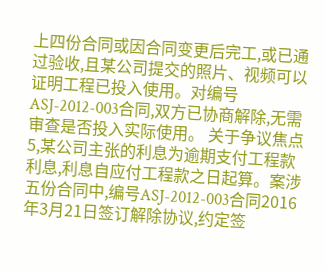上四份合同或因合同变更后完工,或已通过验收,且某公司提交的照片、视频可以证明工程已投入使用。对编号ASJ-2012-003合同,双方已协商解除,无需审查是否投入实际使用。 关于争议焦点5,某公司主张的利息为逾期支付工程款利息,利息自应付工程款之日起算。案涉五份合同中,编号ASJ-2012-003合同2016年3月21日签订解除协议,约定签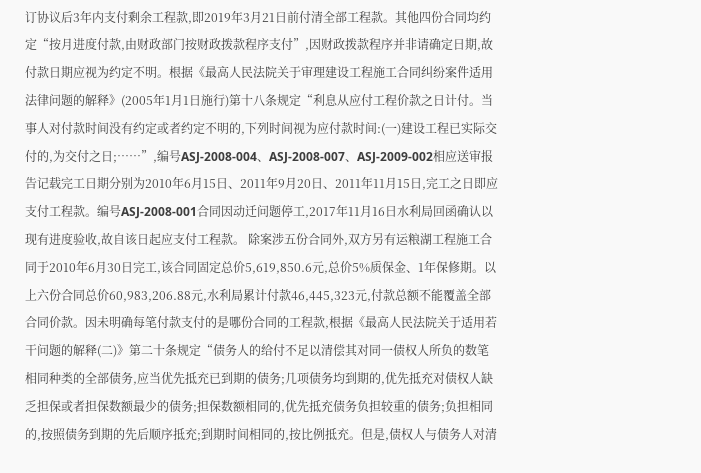订协议后3年内支付剩余工程款,即2019年3月21日前付清全部工程款。其他四份合同均约定“按月进度付款,由财政部门按财政拨款程序支付”,因财政拨款程序并非请确定日期,故付款日期应视为约定不明。根据《最高人民法院关于审理建设工程施工合同纠纷案件适用法律问题的解释》(2005年1月1日施行)第十八条规定“利息从应付工程价款之日计付。当事人对付款时间没有约定或者约定不明的,下列时间视为应付款时间:(一)建设工程已实际交付的,为交付之日;……”,编号ASJ-2008-004、ASJ-2008-007、ASJ-2009-002相应送审报告记载完工日期分别为2010年6月15日、2011年9月20日、2011年11月15日,完工之日即应支付工程款。编号ASJ-2008-001合同因动迁问题停工,2017年11月16日水利局回函确认以现有进度验收,故自该日起应支付工程款。 除案涉五份合同外,双方另有运粮湖工程施工合同于2010年6月30日完工,该合同固定总价5,619,850.6元,总价5%质保金、1年保修期。以上六份合同总价60,983,206.88元,水利局累计付款46,445,323元,付款总额不能覆盖全部合同价款。因未明确每笔付款支付的是哪份合同的工程款,根据《最高人民法院关于适用若干问题的解释(二)》第二十条规定“债务人的给付不足以清偿其对同一债权人所负的数笔相同种类的全部债务,应当优先抵充已到期的债务;几项债务均到期的,优先抵充对债权人缺乏担保或者担保数额最少的债务;担保数额相同的,优先抵充债务负担较重的债务;负担相同的,按照债务到期的先后顺序抵充;到期时间相同的,按比例抵充。但是,债权人与债务人对清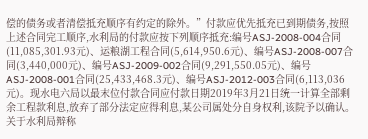偿的债务或者清偿抵充顺序有约定的除外。”付款应优先抵充已到期债务,按照上述合同完工顺序,水利局的付款应按下列顺序抵充:编号ASJ-2008-004合同(11,085,301.93元)、运粮湖工程合同(5,614,950.6元)、编号ASJ-2008-007合同(3,440,000元)、编号ASJ-2009-002合同(9,291,550.05元)、编号ASJ-2008-001合同(25,433,468.3元)、编号ASJ-2012-003合同(6,113,036元)。现水电六局以最末位付款合同应付款日期2019年3月21日统一计算全部剩余工程款利息,放弃了部分法定应得利息,某公司属处分自身权利,该院予以确认。 关于水利局辩称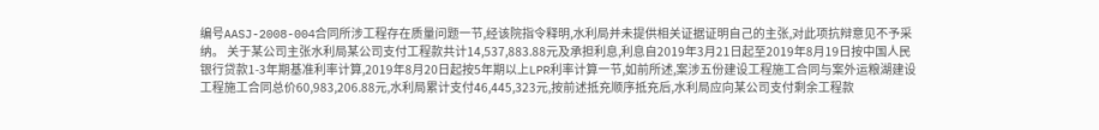编号AASJ-2008-004合同所涉工程存在质量问题一节,经该院指令释明,水利局并未提供相关证据证明自己的主张,对此项抗辩意见不予采纳。 关于某公司主张水利局某公司支付工程款共计14,537,883.88元及承担利息,利息自2019年3月21日起至2019年8月19日按中国人民银行贷款1-3年期基准利率计算,2019年8月20日起按5年期以上LPR利率计算一节,如前所述,案涉五份建设工程施工合同与案外运粮湖建设工程施工合同总价60,983,206.88元,水利局累计支付46,445,323元,按前述抵充顺序抵充后,水利局应向某公司支付剩余工程款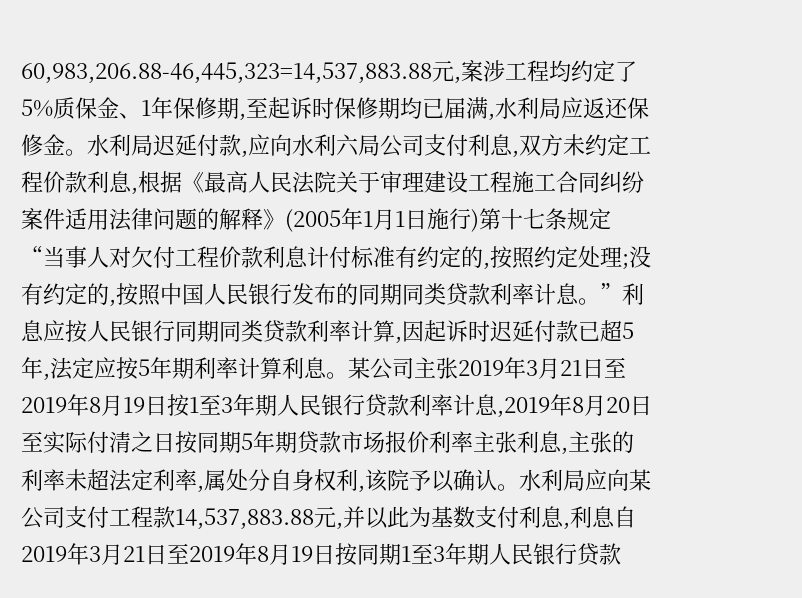60,983,206.88-46,445,323=14,537,883.88元,案涉工程均约定了5%质保金、1年保修期,至起诉时保修期均已届满,水利局应返还保修金。水利局迟延付款,应向水利六局公司支付利息,双方未约定工程价款利息,根据《最高人民法院关于审理建设工程施工合同纠纷案件适用法律问题的解释》(2005年1月1日施行)第十七条规定“当事人对欠付工程价款利息计付标准有约定的,按照约定处理;没有约定的,按照中国人民银行发布的同期同类贷款利率计息。”利息应按人民银行同期同类贷款利率计算,因起诉时迟延付款已超5年,法定应按5年期利率计算利息。某公司主张2019年3月21日至2019年8月19日按1至3年期人民银行贷款利率计息,2019年8月20日至实际付清之日按同期5年期贷款市场报价利率主张利息,主张的利率未超法定利率,属处分自身权利,该院予以确认。水利局应向某公司支付工程款14,537,883.88元,并以此为基数支付利息,利息自2019年3月21日至2019年8月19日按同期1至3年期人民银行贷款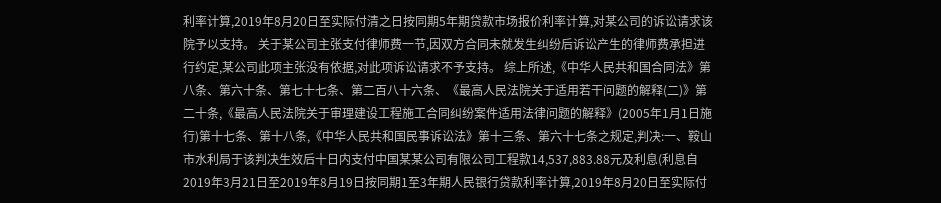利率计算,2019年8月20日至实际付清之日按同期5年期贷款市场报价利率计算,对某公司的诉讼请求该院予以支持。 关于某公司主张支付律师费一节,因双方合同未就发生纠纷后诉讼产生的律师费承担进行约定,某公司此项主张没有依据,对此项诉讼请求不予支持。 综上所述,《中华人民共和国合同法》第八条、第六十条、第七十七条、第二百八十六条、《最高人民法院关于适用若干问题的解释(二)》第二十条,《最高人民法院关于审理建设工程施工合同纠纷案件适用法律问题的解释》(2005年1月1日施行)第十七条、第十八条,《中华人民共和国民事诉讼法》第十三条、第六十七条之规定,判决:一、鞍山市水利局于该判决生效后十日内支付中国某某公司有限公司工程款14,537,883.88元及利息(利息自2019年3月21日至2019年8月19日按同期1至3年期人民银行贷款利率计算,2019年8月20日至实际付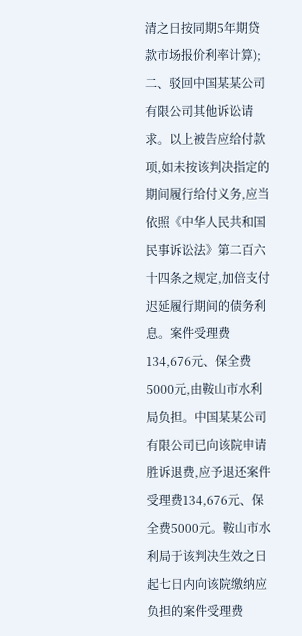清之日按同期5年期贷款市场报价利率计算);二、驳回中国某某公司有限公司其他诉讼请求。以上被告应给付款项,如未按该判决指定的期间履行给付义务,应当依照《中华人民共和国民事诉讼法》第二百六十四条之规定,加倍支付迟延履行期间的债务利息。案件受理费134,676元、保全费5000元,由鞍山市水利局负担。中国某某公司有限公司已向该院申请胜诉退费,应予退还案件受理费134,676元、保全费5000元。鞍山市水利局于该判决生效之日起七日内向该院缴纳应负担的案件受理费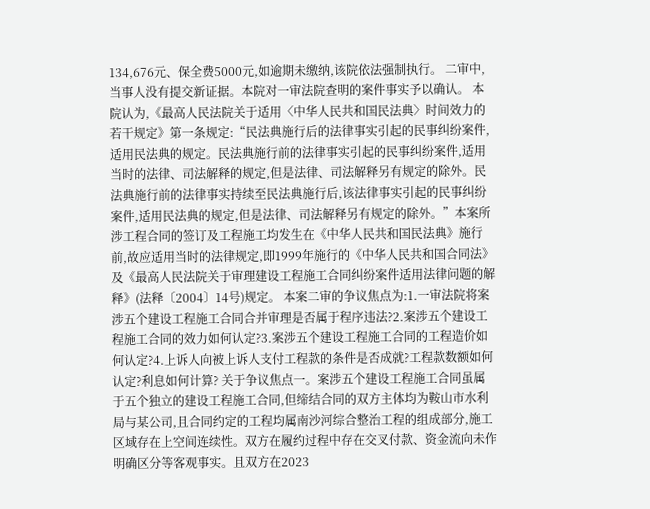134,676元、保全费5000元,如逾期未缴纳,该院依法强制执行。 二审中,当事人没有提交新证据。本院对一审法院查明的案件事实予以确认。 本院认为,《最高人民法院关于适用〈中华人民共和国民法典〉时间效力的若干规定》第一条规定:“民法典施行后的法律事实引起的民事纠纷案件,适用民法典的规定。民法典施行前的法律事实引起的民事纠纷案件,适用当时的法律、司法解释的规定,但是法律、司法解释另有规定的除外。民法典施行前的法律事实持续至民法典施行后,该法律事实引起的民事纠纷案件,适用民法典的规定,但是法律、司法解释另有规定的除外。”本案所涉工程合同的签订及工程施工均发生在《中华人民共和国民法典》施行前,故应适用当时的法律规定,即1999年施行的《中华人民共和国合同法》及《最高人民法院关于审理建设工程施工合同纠纷案件适用法律问题的解释》(法释〔2004〕14号)规定。 本案二审的争议焦点为:1.一审法院将案涉五个建设工程施工合同合并审理是否属于程序违法?2.案涉五个建设工程施工合同的效力如何认定?3.案涉五个建设工程施工合同的工程造价如何认定?4.上诉人向被上诉人支付工程款的条件是否成就?工程款数额如何认定?利息如何计算? 关于争议焦点一。案涉五个建设工程施工合同虽属于五个独立的建设工程施工合同,但缔结合同的双方主体均为鞍山市水利局与某公司,且合同约定的工程均属南沙河综合整治工程的组成部分,施工区域存在上空间连续性。双方在履约过程中存在交叉付款、资金流向未作明确区分等客观事实。且双方在2023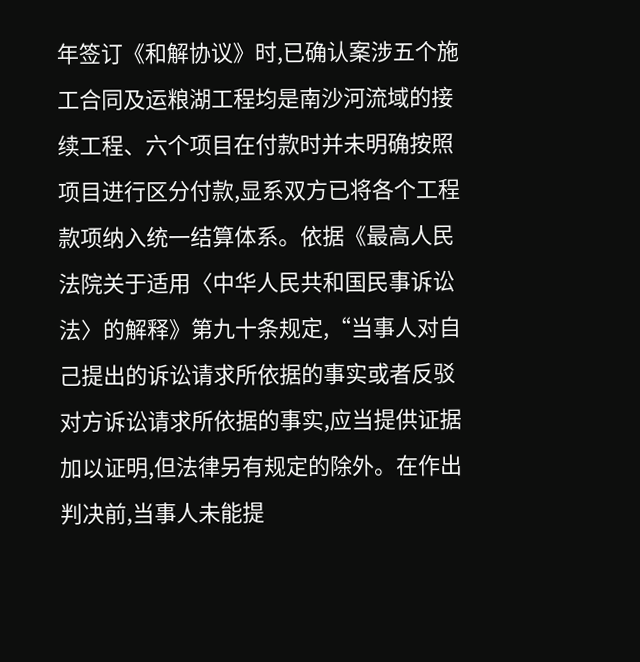年签订《和解协议》时,已确认案涉五个施工合同及运粮湖工程均是南沙河流域的接续工程、六个项目在付款时并未明确按照项目进行区分付款,显系双方已将各个工程款项纳入统一结算体系。依据《最高人民法院关于适用〈中华人民共和国民事诉讼法〉的解释》第九十条规定,“当事人对自己提出的诉讼请求所依据的事实或者反驳对方诉讼请求所依据的事实,应当提供证据加以证明,但法律另有规定的除外。在作出判决前,当事人未能提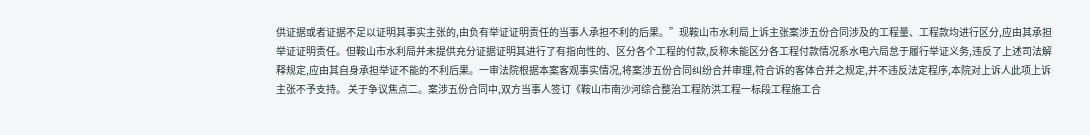供证据或者证据不足以证明其事实主张的,由负有举证证明责任的当事人承担不利的后果。”现鞍山市水利局上诉主张案涉五份合同涉及的工程量、工程款均进行区分,应由其承担举证证明责任。但鞍山市水利局并未提供充分证据证明其进行了有指向性的、区分各个工程的付款,反称未能区分各工程付款情况系水电六局怠于履行举证义务,违反了上述司法解释规定,应由其自身承担举证不能的不利后果。一审法院根据本案客观事实情况,将案涉五份合同纠纷合并审理,符合诉的客体合并之规定,并不违反法定程序,本院对上诉人此项上诉主张不予支持。 关于争议焦点二。案涉五份合同中,双方当事人签订《鞍山市南沙河综合整治工程防洪工程一标段工程施工合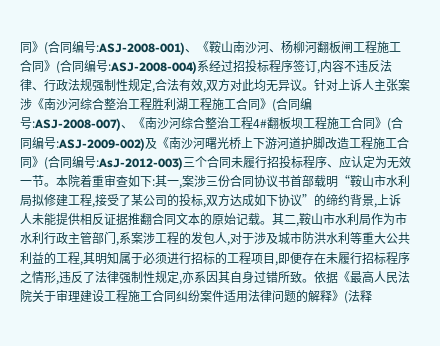同》(合同编号:ASJ-2008-001)、《鞍山南沙河、杨柳河翻板闸工程施工合同》(合同编号:ASJ-2008-004)系经过招投标程序签订,内容不违反法律、行政法规强制性规定,合法有效,双方对此均无异议。针对上诉人主张案涉《南沙河综合整治工程胜利湖工程施工合同》(合同编号:ASJ-2008-007)、《南沙河综合整治工程4#翻板坝工程施工合同》(合同编号:ASJ-2009-002)及《南沙河曙光桥上下游河道护脚改造工程施工合同》(合同编号:AsJ-2012-003)三个合同未履行招投标程序、应认定为无效一节。本院着重审查如下:其一,案涉三份合同协议书首部载明“鞍山市水利局拟修建工程,接受了某公司的投标,双方达成如下协议”的缔约背景,上诉人未能提供相反证据推翻合同文本的原始记载。其二,鞍山市水利局作为市水利行政主管部门,系案涉工程的发包人,对于涉及城市防洪水利等重大公共利益的工程,其明知属于必须进行招标的工程项目,即便存在未履行招标程序之情形,违反了法律强制性规定,亦系因其自身过错所致。依据《最高人民法院关于审理建设工程施工合同纠纷案件适用法律问题的解释》(法释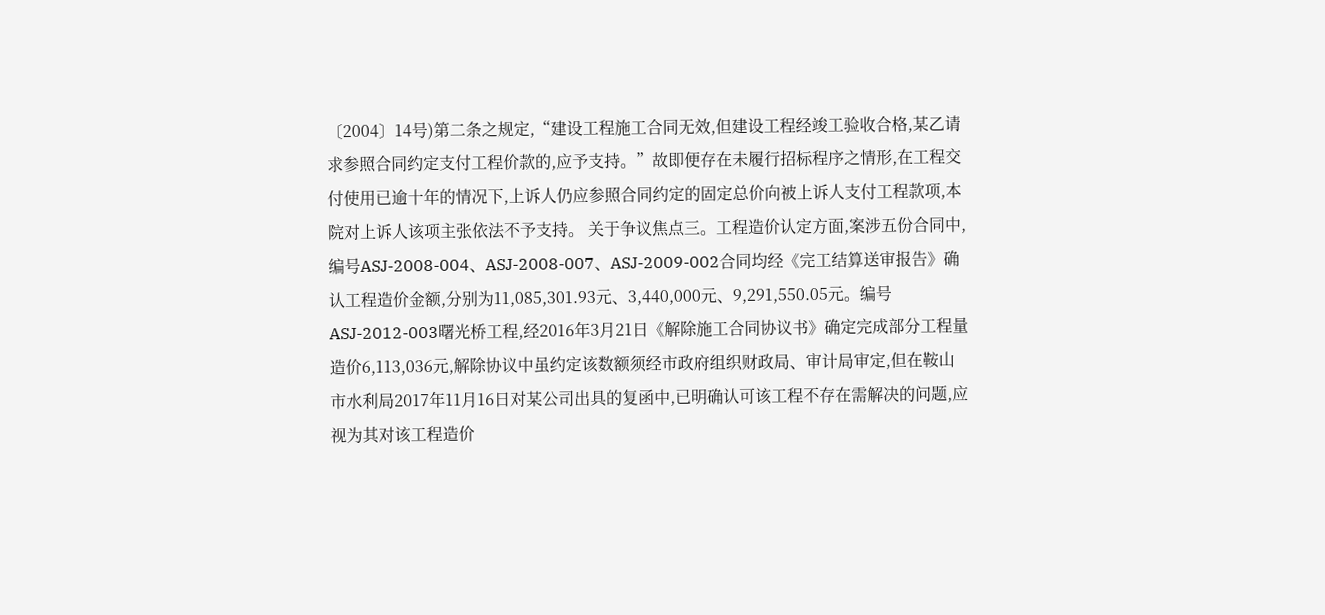〔2004〕14号)第二条之规定,“建设工程施工合同无效,但建设工程经竣工验收合格,某乙请求参照合同约定支付工程价款的,应予支持。”故即便存在未履行招标程序之情形,在工程交付使用已逾十年的情况下,上诉人仍应参照合同约定的固定总价向被上诉人支付工程款项,本院对上诉人该项主张依法不予支持。 关于争议焦点三。工程造价认定方面,案涉五份合同中,编号ASJ-2008-004、ASJ-2008-007、ASJ-2009-002合同均经《完工结算送审报告》确认工程造价金额,分别为11,085,301.93元、3,440,000元、9,291,550.05元。编号ASJ-2012-003曙光桥工程,经2016年3月21日《解除施工合同协议书》确定完成部分工程量造价6,113,036元,解除协议中虽约定该数额须经市政府组织财政局、审计局审定,但在鞍山市水利局2017年11月16日对某公司出具的复函中,已明确认可该工程不存在需解决的问题,应视为其对该工程造价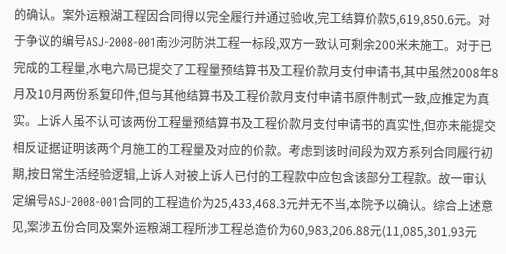的确认。案外运粮湖工程因合同得以完全履行并通过验收,完工结算价款5,619,850.6元。对于争议的编号ASJ-2008-001南沙河防洪工程一标段,双方一致认可剩余200米未施工。对于已完成的工程量,水电六局已提交了工程量预结算书及工程价款月支付申请书,其中虽然2008年8月及10月两份系复印件,但与其他结算书及工程价款月支付申请书原件制式一致,应推定为真实。上诉人虽不认可该两份工程量预结算书及工程价款月支付申请书的真实性,但亦未能提交相反证据证明该两个月施工的工程量及对应的价款。考虑到该时间段为双方系列合同履行初期,按日常生活经验逻辑,上诉人对被上诉人已付的工程款中应包含该部分工程款。故一审认定编号ASJ-2008-001合同的工程造价为25,433,468.3元并无不当,本院予以确认。综合上述意见,案涉五份合同及案外运粮湖工程所涉工程总造价为60,983,206.88元(11,085,301.93元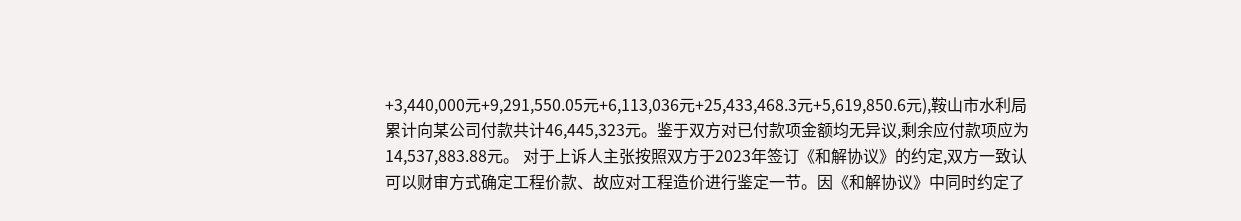+3,440,000元+9,291,550.05元+6,113,036元+25,433,468.3元+5,619,850.6元),鞍山市水利局累计向某公司付款共计46,445,323元。鉴于双方对已付款项金额均无异议,剩余应付款项应为14,537,883.88元。 对于上诉人主张按照双方于2023年签订《和解协议》的约定,双方一致认可以财审方式确定工程价款、故应对工程造价进行鉴定一节。因《和解协议》中同时约定了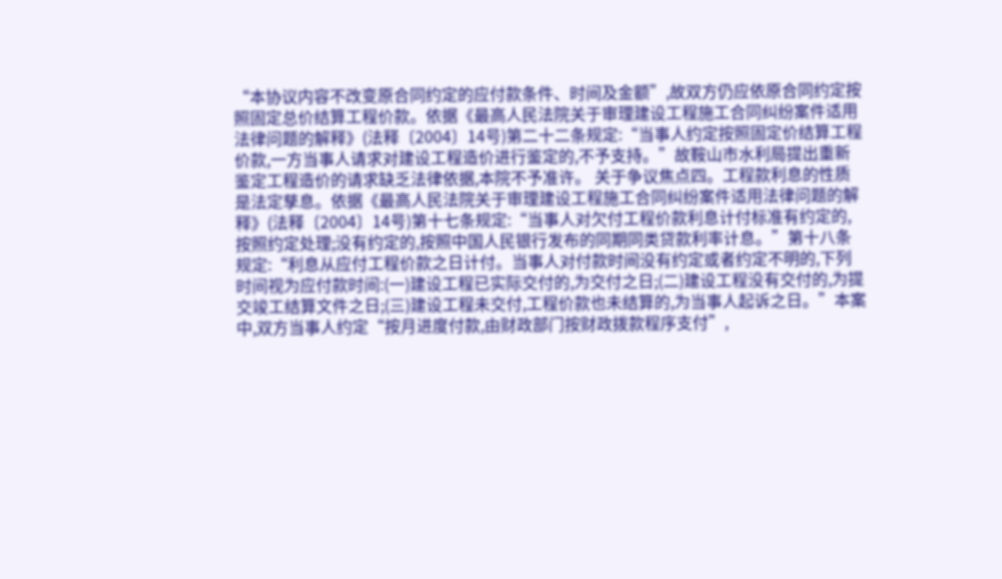“本协议内容不改变原合同约定的应付款条件、时间及金额”,故双方仍应依原合同约定按照固定总价结算工程价款。依据《最高人民法院关于审理建设工程施工合同纠纷案件适用法律问题的解释》(法释〔2004〕14号)第二十二条规定:“当事人约定按照固定价结算工程价款,一方当事人请求对建设工程造价进行鉴定的,不予支持。”故鞍山市水利局提出重新鉴定工程造价的请求缺乏法律依据,本院不予准许。 关于争议焦点四。工程款利息的性质是法定孳息。依据《最高人民法院关于审理建设工程施工合同纠纷案件适用法律问题的解释》(法释〔2004〕14号)第十七条规定:“当事人对欠付工程价款利息计付标准有约定的,按照约定处理;没有约定的,按照中国人民银行发布的同期同类贷款利率计息。”第十八条规定:“利息从应付工程价款之日计付。当事人对付款时间没有约定或者约定不明的,下列时间视为应付款时间:(一)建设工程已实际交付的,为交付之日;(二)建设工程没有交付的,为提交竣工结算文件之日;(三)建设工程未交付,工程价款也未结算的,为当事人起诉之日。”本案中,双方当事人约定“按月进度付款,由财政部门按财政拨款程序支付”,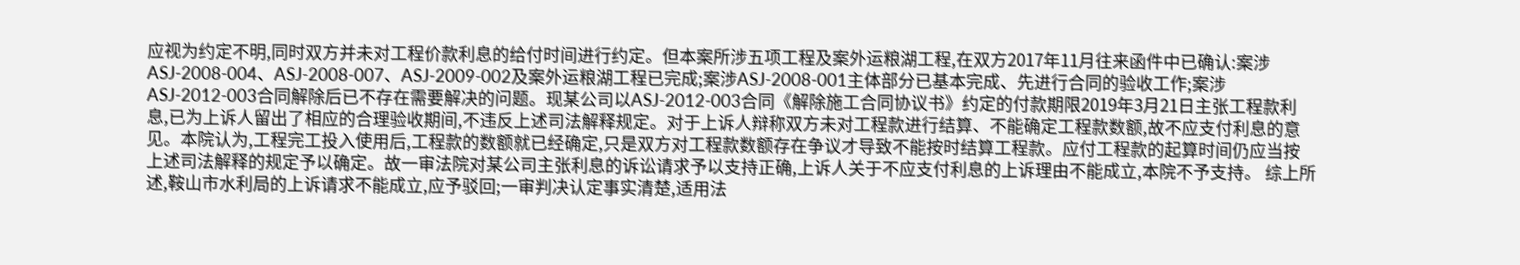应视为约定不明,同时双方并未对工程价款利息的给付时间进行约定。但本案所涉五项工程及案外运粮湖工程,在双方2017年11月往来函件中已确认:案涉ASJ-2008-004、ASJ-2008-007、ASJ-2009-002及案外运粮湖工程已完成;案涉ASJ-2008-001主体部分已基本完成、先进行合同的验收工作;案涉ASJ-2012-003合同解除后已不存在需要解决的问题。现某公司以ASJ-2012-003合同《解除施工合同协议书》约定的付款期限2019年3月21日主张工程款利息,已为上诉人留出了相应的合理验收期间,不违反上述司法解释规定。对于上诉人辩称双方未对工程款进行结算、不能确定工程款数额,故不应支付利息的意见。本院认为,工程完工投入使用后,工程款的数额就已经确定,只是双方对工程款数额存在争议才导致不能按时结算工程款。应付工程款的起算时间仍应当按上述司法解释的规定予以确定。故一审法院对某公司主张利息的诉讼请求予以支持正确,上诉人关于不应支付利息的上诉理由不能成立,本院不予支持。 综上所述,鞍山市水利局的上诉请求不能成立,应予驳回;一审判决认定事实清楚,适用法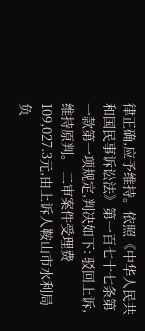律正确,应予维持。依照《中华人民共和国民事诉讼法》第一百七十七条第一款第一项规定,判决如下: 驳回上诉,维持原判。 二审案件受理费109,027.3元,由上诉人鞍山市水利局负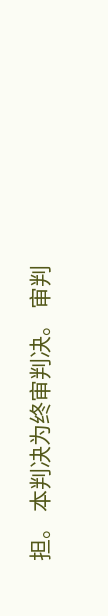担。 本判决为终审判决。 审判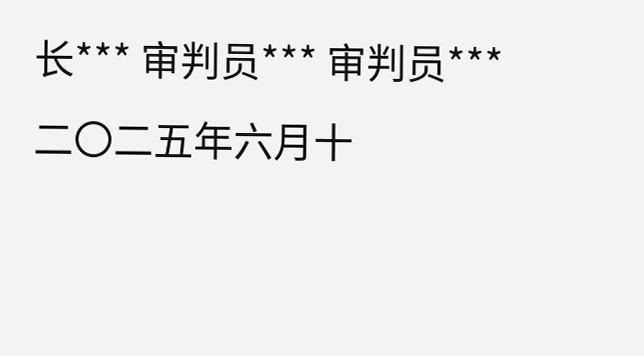长*** 审判员*** 审判员*** 二〇二五年六月十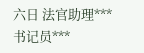六日 法官助理*** 书记员***